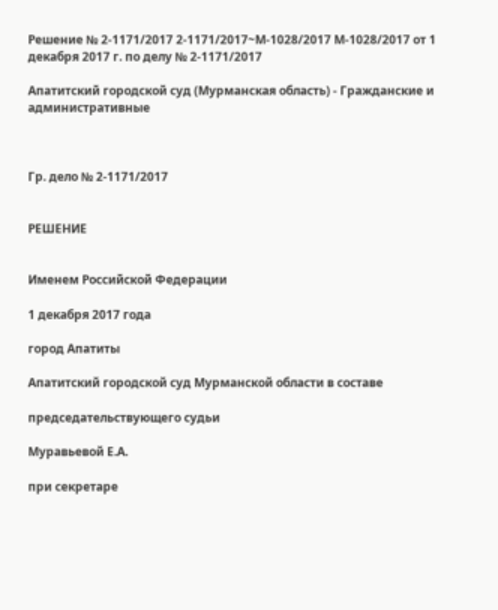Решение № 2-1171/2017 2-1171/2017~М-1028/2017 М-1028/2017 от 1 декабря 2017 г. по делу № 2-1171/2017

Апатитский городской суд (Мурманская область) - Гражданские и административные



Гр. дело № 2-1171/2017


РЕШЕНИЕ


Именем Российской Федерации

1 декабря 2017 года

город Апатиты

Апатитский городской суд Мурманской области в составе

председательствующего судьи

Муравьевой Е.А.

при секретаре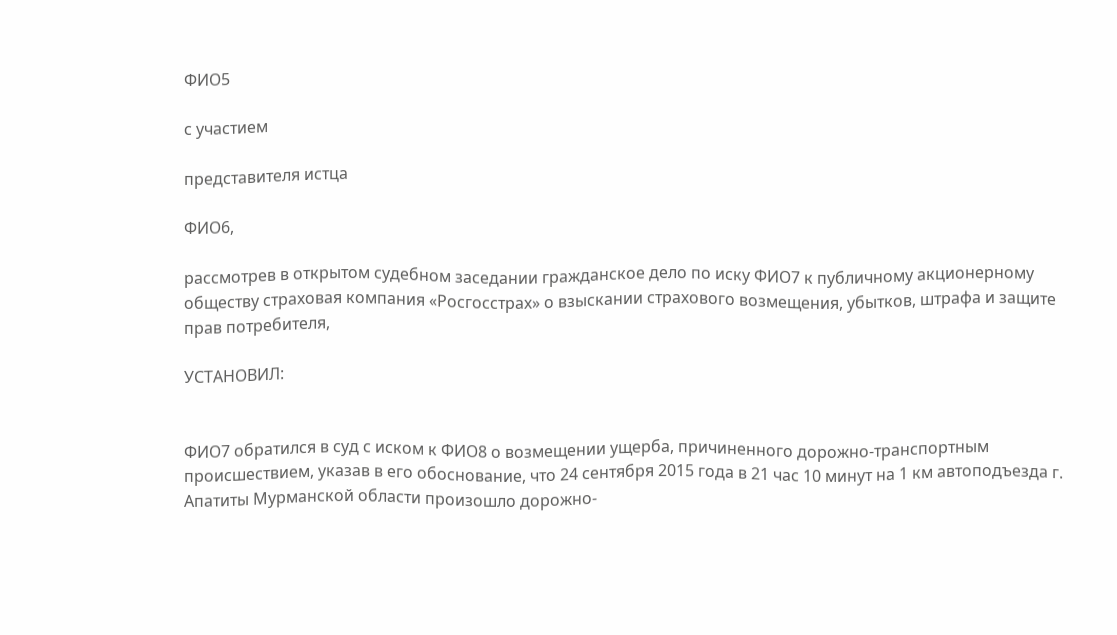ФИО5

с участием

представителя истца

ФИО6,

рассмотрев в открытом судебном заседании гражданское дело по иску ФИО7 к публичному акционерному обществу страховая компания «Росгосстрах» о взыскании страхового возмещения, убытков, штрафа и защите прав потребителя,

УСТАНОВИЛ:


ФИО7 обратился в суд с иском к ФИО8 о возмещении ущерба, причиненного дорожно-транспортным происшествием, указав в его обоснование, что 24 сентября 2015 года в 21 час 10 минут на 1 км автоподъезда г. Апатиты Мурманской области произошло дорожно-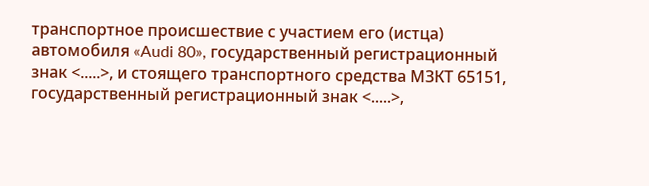транспортное происшествие с участием его (истца) автомобиля «Audi 80», государственный регистрационный знак <.....>, и стоящего транспортного средства МЗКТ 65151, государственный регистрационный знак <.....>,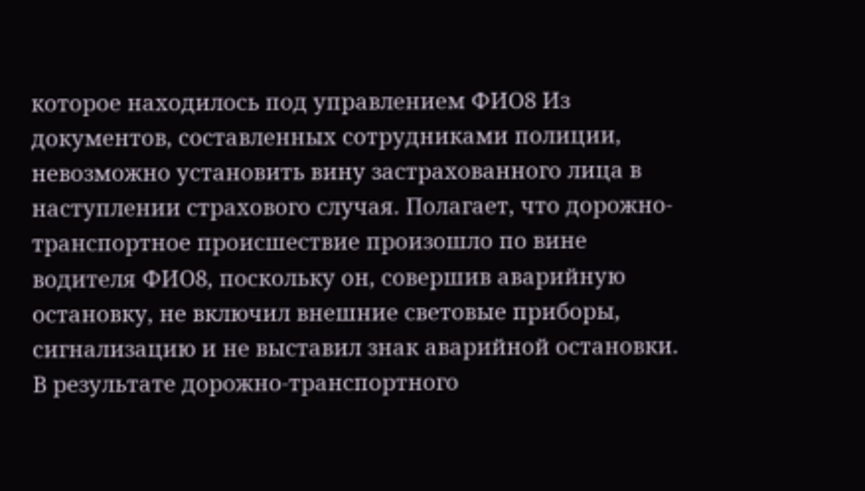которое находилось под управлением ФИО8 Из документов, составленных сотрудниками полиции, невозможно установить вину застрахованного лица в наступлении страхового случая. Полагает, что дорожно-транспортное происшествие произошло по вине водителя ФИО8, поскольку он, совершив аварийную остановку, не включил внешние световые приборы, сигнализацию и не выставил знак аварийной остановки. В результате дорожно-транспортного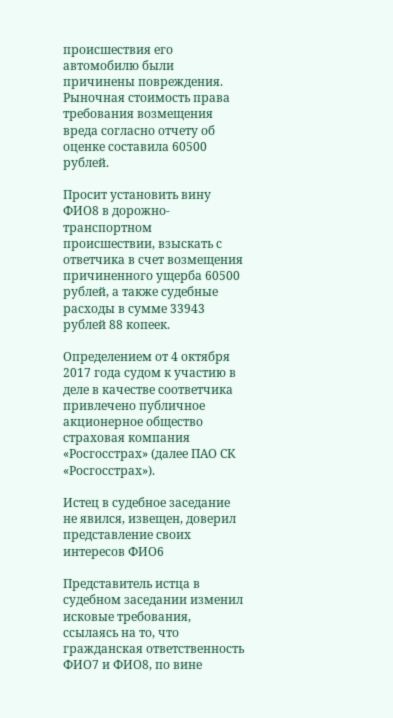происшествия его автомобилю были причинены повреждения. Рыночная стоимость права требования возмещения вреда согласно отчету об оценке составила 60500 рублей.

Просит установить вину ФИО8 в дорожно-транспортном происшествии, взыскать с ответчика в счет возмещения причиненного ущерба 60500 рублей, а также судебные расходы в сумме 33943 рублей 88 копеек.

Определением от 4 октября 2017 года судом к участию в деле в качестве соответчика привлечено публичное акционерное общество страховая компания «Росгосстрах» (далее ПАО СК «Росгосстрах»).

Истец в судебное заседание не явился, извещен, доверил представление своих интересов ФИО6

Представитель истца в судебном заседании изменил исковые требования, ссылаясь на то, что гражданская ответственность ФИО7 и ФИО8, по вине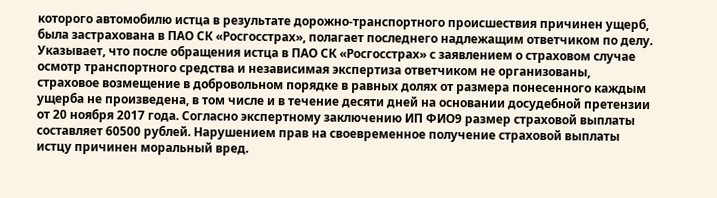которого автомобилю истца в результате дорожно-транспортного происшествия причинен ущерб, была застрахована в ПАО СК «Росгосстрах», полагает последнего надлежащим ответчиком по делу. Указывает, что после обращения истца в ПАО СК «Росгосстрах» с заявлением о страховом случае осмотр транспортного средства и независимая экспертиза ответчиком не организованы, страховое возмещение в добровольном порядке в равных долях от размера понесенного каждым ущерба не произведена, в том числе и в течение десяти дней на основании досудебной претензии от 20 ноября 2017 года. Согласно экспертному заключению ИП ФИО9 размер страховой выплаты составляет 60500 рублей. Нарушением прав на своевременное получение страховой выплаты истцу причинен моральный вред.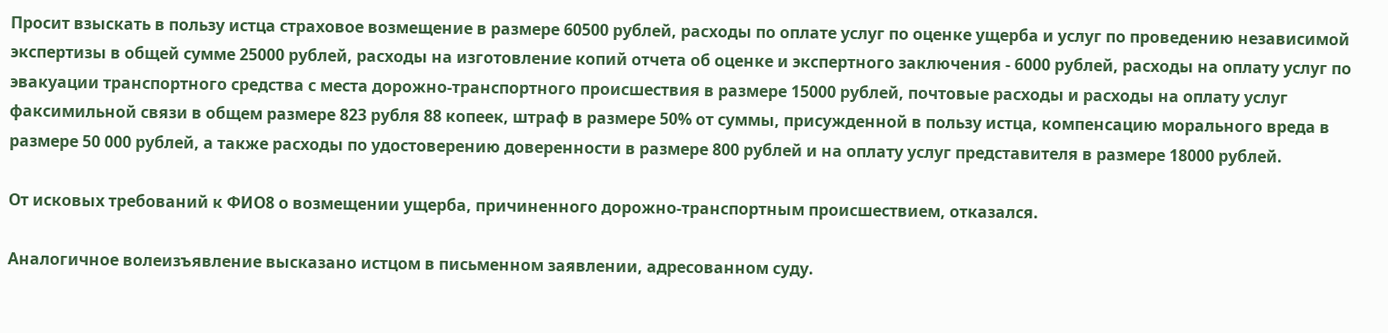Просит взыскать в пользу истца страховое возмещение в размере 60500 рублей, расходы по оплате услуг по оценке ущерба и услуг по проведению независимой экспертизы в общей сумме 25000 рублей, расходы на изготовление копий отчета об оценке и экспертного заключения - 6000 рублей, расходы на оплату услуг по эвакуации транспортного средства с места дорожно-транспортного происшествия в размере 15000 рублей, почтовые расходы и расходы на оплату услуг факсимильной связи в общем размере 823 рубля 88 копеек, штраф в размере 50% от суммы, присужденной в пользу истца, компенсацию морального вреда в размере 50 000 рублей, а также расходы по удостоверению доверенности в размере 800 рублей и на оплату услуг представителя в размере 18000 рублей.

От исковых требований к ФИО8 о возмещении ущерба, причиненного дорожно-транспортным происшествием, отказался.

Аналогичное волеизъявление высказано истцом в письменном заявлении, адресованном суду.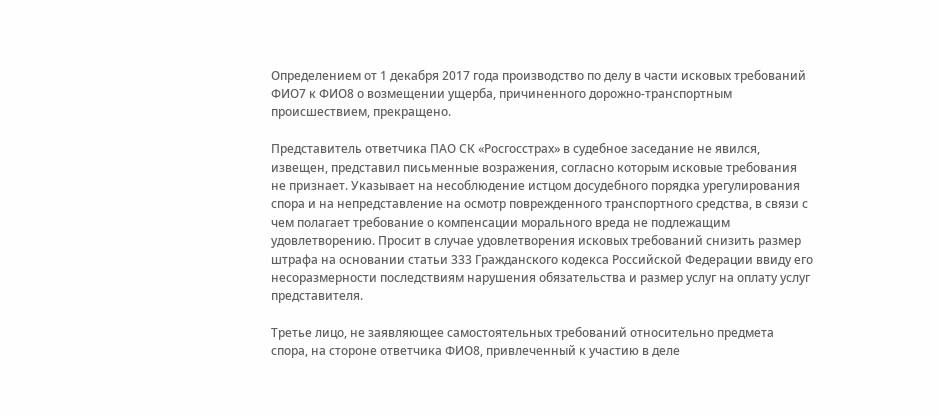Определением от 1 декабря 2017 года производство по делу в части исковых требований ФИО7 к ФИО8 о возмещении ущерба, причиненного дорожно-транспортным происшествием, прекращено.

Представитель ответчика ПАО СК «Росгосстрах» в судебное заседание не явился, извещен, представил письменные возражения, согласно которым исковые требования не признает. Указывает на несоблюдение истцом досудебного порядка урегулирования спора и на непредставление на осмотр поврежденного транспортного средства, в связи с чем полагает требование о компенсации морального вреда не подлежащим удовлетворению. Просит в случае удовлетворения исковых требований снизить размер штрафа на основании статьи 333 Гражданского кодекса Российской Федерации ввиду его несоразмерности последствиям нарушения обязательства и размер услуг на оплату услуг представителя.

Третье лицо, не заявляющее самостоятельных требований относительно предмета спора, на стороне ответчика ФИО8, привлеченный к участию в деле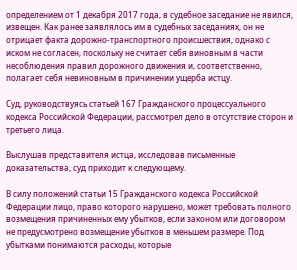определением от 1 декабря 2017 года, в судебное заседание не явился, извещен. Как ранее заявлялось им в судебных заседаниях, он не отрицает факта дорожно-транспортного происшествия, однако с иском не согласен, поскольку не считает себя виновным в части несоблюдения правил дорожного движения и, соответственно, полагает себя невиновным в причинении ущерба истцу.

Суд, руководствуясь статьей 167 Гражданского процессуального кодекса Российской Федерации, рассмотрел дело в отсутствие сторон и третьего лица.

Выслушав представителя истца, исследовав письменные доказательства, суд приходит к следующему.

В силу положений статьи 15 Гражданского кодекса Российской Федерации лицо, право которого нарушено, может требовать полного возмещения причиненных ему убытков, если законом или договором не предусмотрено возмещение убытков в меньшем размере. Под убытками понимаются расходы, которые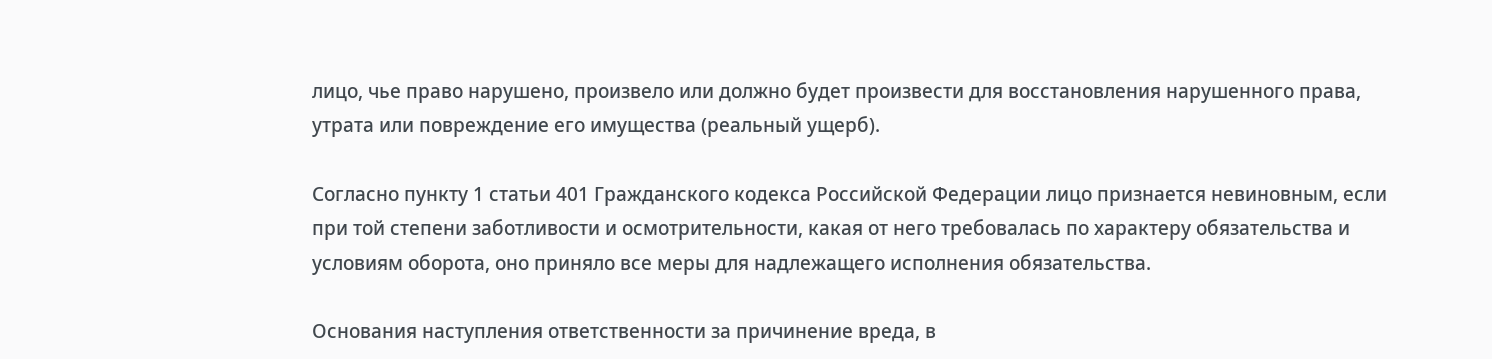лицо, чье право нарушено, произвело или должно будет произвести для восстановления нарушенного права, утрата или повреждение его имущества (реальный ущерб).

Согласно пункту 1 статьи 401 Гражданского кодекса Российской Федерации лицо признается невиновным, если при той степени заботливости и осмотрительности, какая от него требовалась по характеру обязательства и условиям оборота, оно приняло все меры для надлежащего исполнения обязательства.

Основания наступления ответственности за причинение вреда, в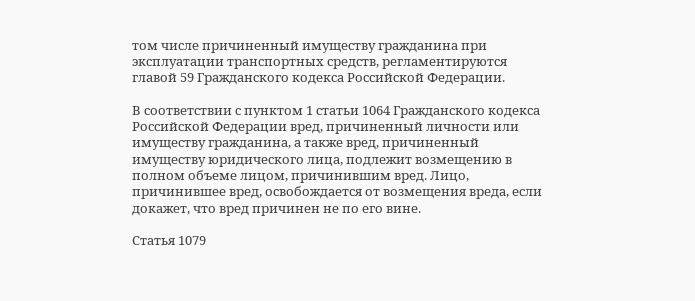том числе причиненный имуществу гражданина при эксплуатации транспортных средств, регламентируются главой 59 Гражданского кодекса Российской Федерации.

В соответствии с пунктом 1 статьи 1064 Гражданского кодекса Российской Федерации вред, причиненный личности или имуществу гражданина, а также вред, причиненный имуществу юридического лица, подлежит возмещению в полном объеме лицом, причинившим вред. Лицо, причинившее вред, освобождается от возмещения вреда, если докажет, что вред причинен не по его вине.

Статья 1079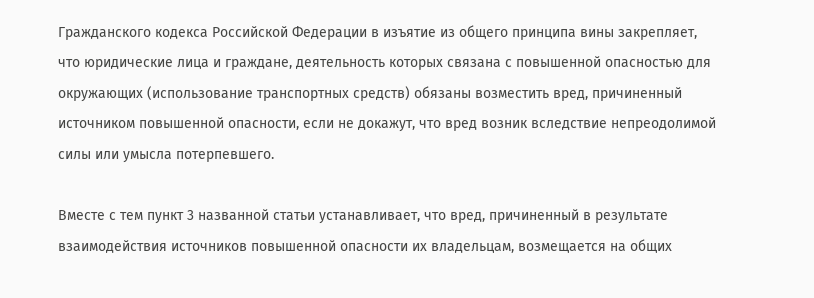Гражданского кодекса Российской Федерации в изъятие из общего принципа вины закрепляет, что юридические лица и граждане, деятельность которых связана с повышенной опасностью для окружающих (использование транспортных средств) обязаны возместить вред, причиненный источником повышенной опасности, если не докажут, что вред возник вследствие непреодолимой силы или умысла потерпевшего.

Вместе с тем пункт 3 названной статьи устанавливает, что вред, причиненный в результате взаимодействия источников повышенной опасности их владельцам, возмещается на общих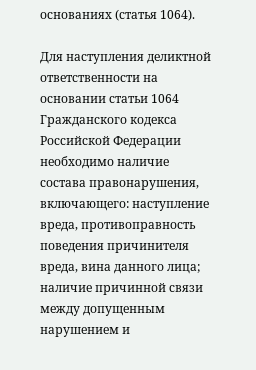основаниях (статья 1064).

Для наступления деликтной ответственности на основании статьи 1064 Гражданского кодекса Российской Федерации необходимо наличие состава правонарушения, включающего: наступление вреда, противоправность поведения причинителя вреда, вина данного лица; наличие причинной связи между допущенным нарушением и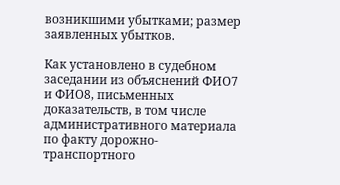возникшими убытками; размер заявленных убытков.

Как установлено в судебном заседании из объяснений ФИО7 и ФИО8, письменных доказательств, в том числе административного материала по факту дорожно-транспортного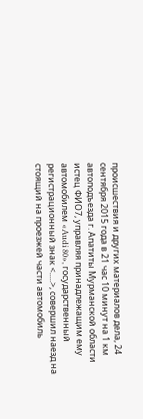происшествия и других материалов дела, 24 сентября 2015 года в 21 час 10 минут на 1 км автоподъезда г. Апатиты Мурманской области истец ФИО7, управляя принадлежащим ему автомобилем «Audi 80», государственный регистрационный знак <.....>, совершил наезд на стоящий на проезжей части автомобиль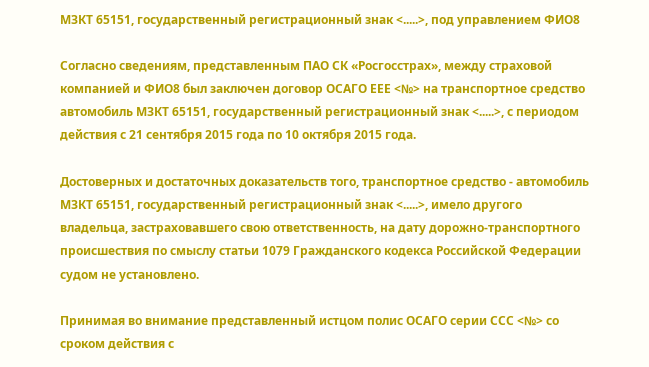МЗКТ 65151, государственный регистрационный знак <.....>, под управлением ФИО8

Согласно сведениям, представленным ПАО СК «Росгосстрах», между страховой компанией и ФИО8 был заключен договор ОСАГО ЕЕЕ <№> на транспортное средство автомобиль МЗКТ 65151, государственный регистрационный знак <.....>, с периодом действия с 21 сентября 2015 года по 10 октября 2015 года.

Достоверных и достаточных доказательств того, транспортное средство - автомобиль МЗКТ 65151, государственный регистрационный знак <.....>, имело другого владельца, застраховавшего свою ответственность, на дату дорожно-транспортного происшествия по смыслу статьи 1079 Гражданского кодекса Российской Федерации судом не установлено.

Принимая во внимание представленный истцом полис ОСАГО серии ССС <№> со сроком действия с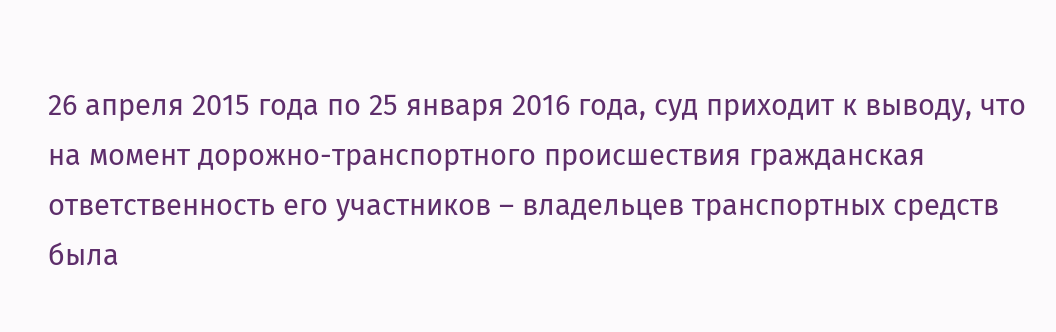26 апреля 2015 года по 25 января 2016 года, суд приходит к выводу, что на момент дорожно-транспортного происшествия гражданская ответственность его участников – владельцев транспортных средств была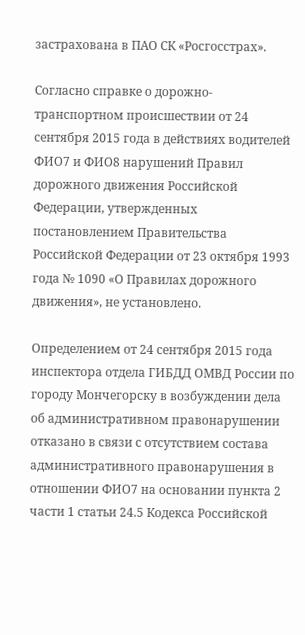застрахована в ПАО СК «Росгосстрах».

Согласно справке о дорожно-транспортном происшествии от 24 сентября 2015 года в действиях водителей ФИО7 и ФИО8 нарушений Правил дорожного движения Российской Федерации, утвержденных постановлением Правительства Российской Федерации от 23 октября 1993 года № 1090 «О Правилах дорожного движения», не установлено.

Определением от 24 сентября 2015 года инспектора отдела ГИБДД ОМВД России по городу Мончегорску в возбуждении дела об административном правонарушении отказано в связи с отсутствием состава административного правонарушения в отношении ФИО7 на основании пункта 2 части 1 статьи 24.5 Кодекса Российской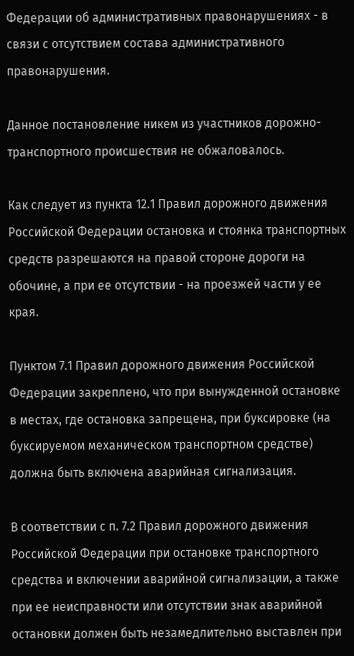Федерации об административных правонарушениях - в связи с отсутствием состава административного правонарушения.

Данное постановление никем из участников дорожно-транспортного происшествия не обжаловалось.

Как следует из пункта 12.1 Правил дорожного движения Российской Федерации остановка и стоянка транспортных средств разрешаются на правой стороне дороги на обочине, а при ее отсутствии - на проезжей части у ее края.

Пунктом 7.1 Правил дорожного движения Российской Федерации закреплено, что при вынужденной остановке в местах, где остановка запрещена, при буксировке (на буксируемом механическом транспортном средстве) должна быть включена аварийная сигнализация.

В соответствии с п. 7.2 Правил дорожного движения Российской Федерации при остановке транспортного средства и включении аварийной сигнализации, а также при ее неисправности или отсутствии знак аварийной остановки должен быть незамедлительно выставлен при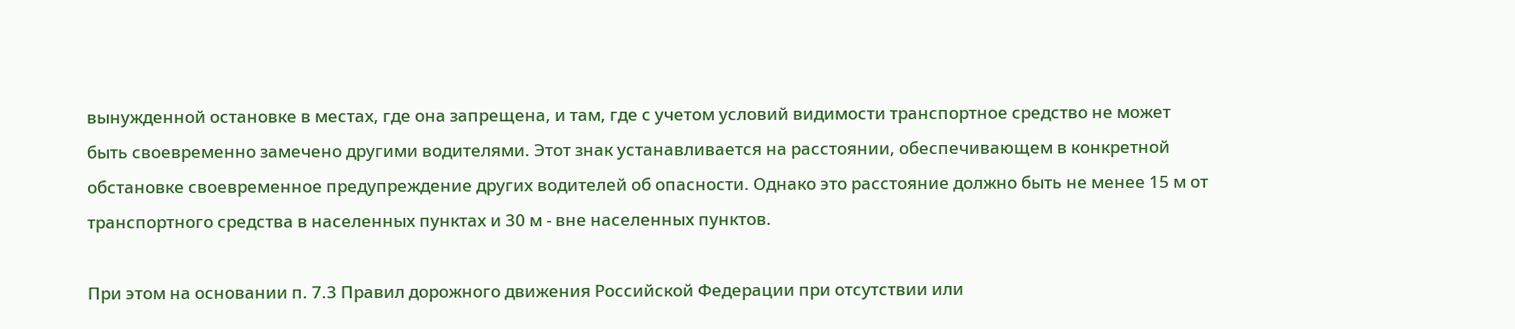вынужденной остановке в местах, где она запрещена, и там, где с учетом условий видимости транспортное средство не может быть своевременно замечено другими водителями. Этот знак устанавливается на расстоянии, обеспечивающем в конкретной обстановке своевременное предупреждение других водителей об опасности. Однако это расстояние должно быть не менее 15 м от транспортного средства в населенных пунктах и 30 м - вне населенных пунктов.

При этом на основании п. 7.3 Правил дорожного движения Российской Федерации при отсутствии или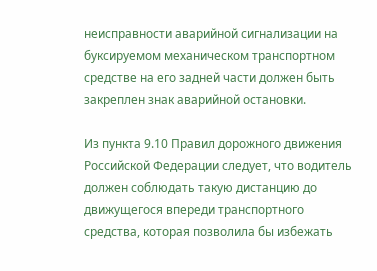неисправности аварийной сигнализации на буксируемом механическом транспортном средстве на его задней части должен быть закреплен знак аварийной остановки.

Из пункта 9.10 Правил дорожного движения Российской Федерации следует, что водитель должен соблюдать такую дистанцию до движущегося впереди транспортного средства, которая позволила бы избежать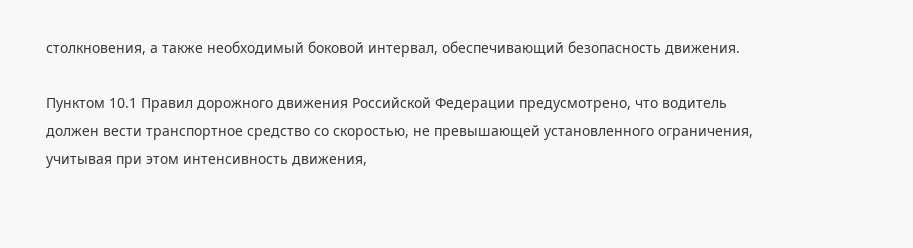столкновения, а также необходимый боковой интервал, обеспечивающий безопасность движения.

Пунктом 10.1 Правил дорожного движения Российской Федерации предусмотрено, что водитель должен вести транспортное средство со скоростью, не превышающей установленного ограничения, учитывая при этом интенсивность движения,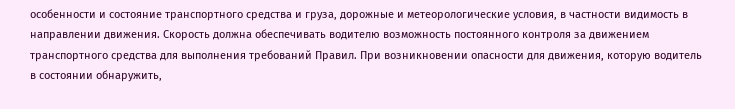особенности и состояние транспортного средства и груза, дорожные и метеорологические условия, в частности видимость в направлении движения. Скорость должна обеспечивать водителю возможность постоянного контроля за движением транспортного средства для выполнения требований Правил. При возникновении опасности для движения, которую водитель в состоянии обнаружить,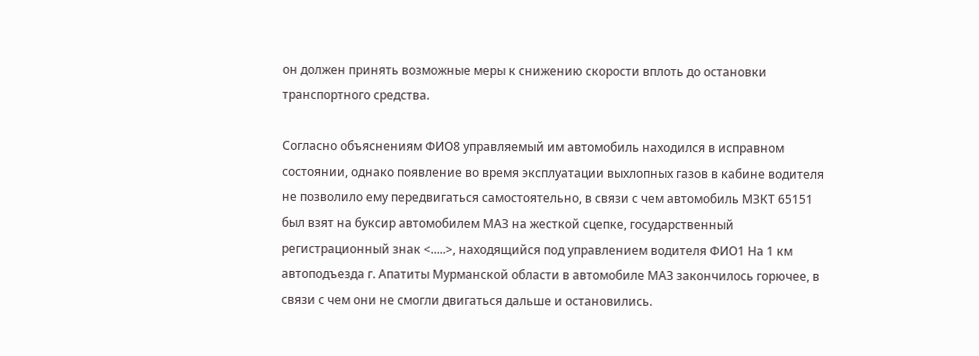он должен принять возможные меры к снижению скорости вплоть до остановки транспортного средства.

Согласно объяснениям ФИО8 управляемый им автомобиль находился в исправном состоянии, однако появление во время эксплуатации выхлопных газов в кабине водителя не позволило ему передвигаться самостоятельно, в связи с чем автомобиль МЗКТ 65151 был взят на буксир автомобилем МАЗ на жесткой сцепке, государственный регистрационный знак <.....>, находящийся под управлением водителя ФИО1 На 1 км автоподъезда г. Апатиты Мурманской области в автомобиле МАЗ закончилось горючее, в связи с чем они не смогли двигаться дальше и остановились.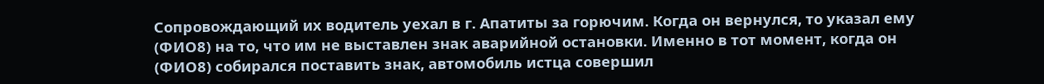Сопровождающий их водитель уехал в г. Апатиты за горючим. Когда он вернулся, то указал ему (ФИО8) на то, что им не выставлен знак аварийной остановки. Именно в тот момент, когда он (ФИО8) собирался поставить знак, автомобиль истца совершил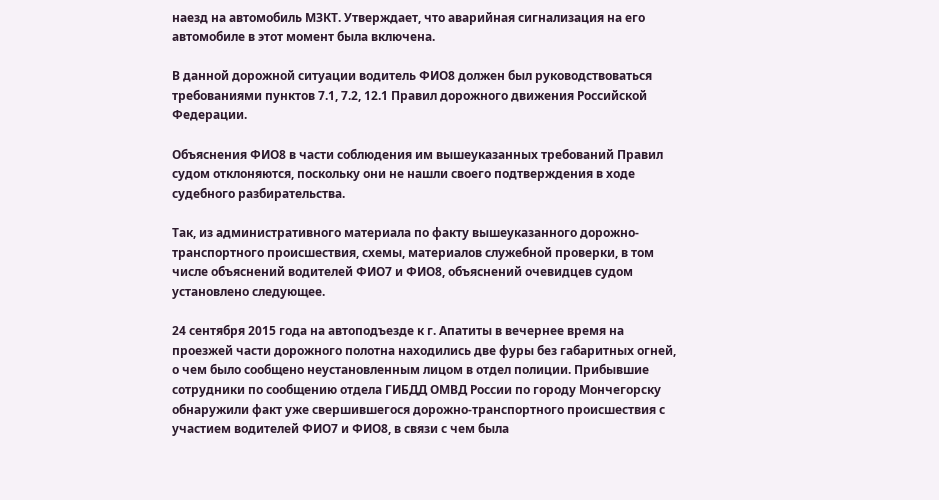наезд на автомобиль МЗКТ. Утверждает, что аварийная сигнализация на его автомобиле в этот момент была включена.

В данной дорожной ситуации водитель ФИО8 должен был руководствоваться требованиями пунктов 7.1, 7.2, 12.1 Правил дорожного движения Российской Федерации.

Объяснения ФИО8 в части соблюдения им вышеуказанных требований Правил судом отклоняются, поскольку они не нашли своего подтверждения в ходе судебного разбирательства.

Так, из административного материала по факту вышеуказанного дорожно-транспортного происшествия, схемы, материалов служебной проверки, в том числе объяснений водителей ФИО7 и ФИО8, объяснений очевидцев судом установлено следующее.

24 сентября 2015 года на автоподъезде к г. Апатиты в вечернее время на проезжей части дорожного полотна находились две фуры без габаритных огней, о чем было сообщено неустановленным лицом в отдел полиции. Прибывшие сотрудники по сообщению отдела ГИБДД ОМВД России по городу Мончегорску обнаружили факт уже свершившегося дорожно-транспортного происшествия с участием водителей ФИО7 и ФИО8, в связи с чем была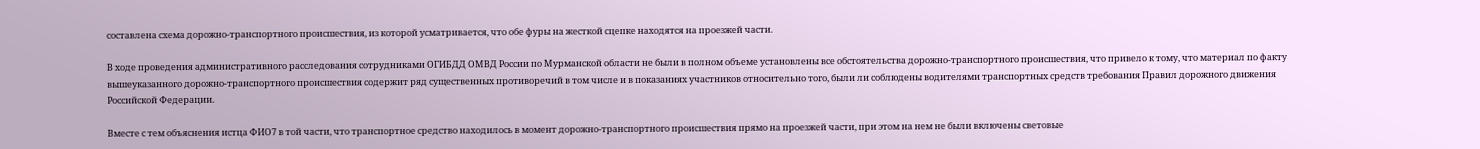составлена схема дорожно-транспортного происшествия, из которой усматривается, что обе фуры на жесткой сцепке находятся на проезжей части.

В ходе проведения административного расследования сотрудниками ОГИБДД ОМВД России по Мурманской области не были в полном объеме установлены все обстоятельства дорожно-транспортного происшествия, что привело к тому, что материал по факту вышеуказанного дорожно-транспортного происшествия содержит ряд существенных противоречий в том числе и в показаниях участников относительно того, были ли соблюдены водителями транспортных средств требования Правил дорожного движения Российской Федерации.

Вместе с тем объяснения истца ФИО7 в той части, что транспортное средство находилось в момент дорожно-транспортного происшествия прямо на проезжей части, при этом на нем не были включены световые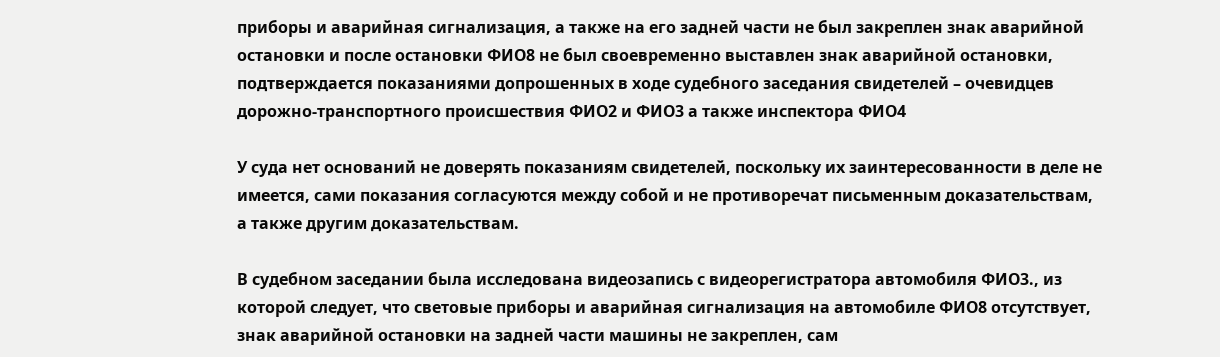приборы и аварийная сигнализация, а также на его задней части не был закреплен знак аварийной остановки и после остановки ФИО8 не был своевременно выставлен знак аварийной остановки, подтверждается показаниями допрошенных в ходе судебного заседания свидетелей – очевидцев дорожно-транспортного происшествия ФИО2 и ФИО3 а также инспектора ФИО4

У суда нет оснований не доверять показаниям свидетелей, поскольку их заинтересованности в деле не имеется, сами показания согласуются между собой и не противоречат письменным доказательствам, а также другим доказательствам.

В судебном заседании была исследована видеозапись с видеорегистратора автомобиля ФИО3., из которой следует, что световые приборы и аварийная сигнализация на автомобиле ФИО8 отсутствует, знак аварийной остановки на задней части машины не закреплен, сам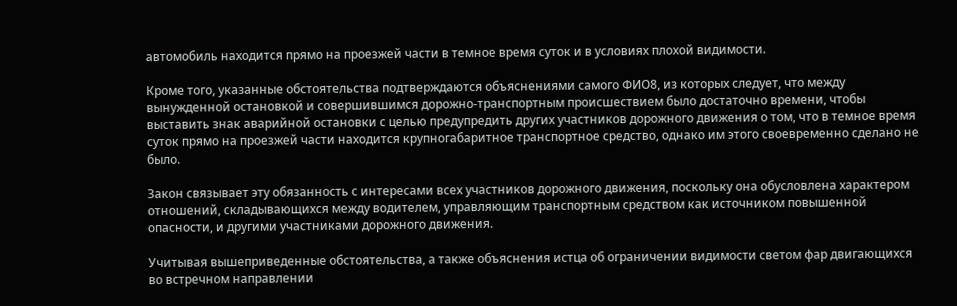автомобиль находится прямо на проезжей части в темное время суток и в условиях плохой видимости.

Кроме того, указанные обстоятельства подтверждаются объяснениями самого ФИО8, из которых следует, что между вынужденной остановкой и совершившимся дорожно-транспортным происшествием было достаточно времени, чтобы выставить знак аварийной остановки с целью предупредить других участников дорожного движения о том, что в темное время суток прямо на проезжей части находится крупногабаритное транспортное средство, однако им этого своевременно сделано не было.

Закон связывает эту обязанность с интересами всех участников дорожного движения, поскольку она обусловлена характером отношений, складывающихся между водителем, управляющим транспортным средством как источником повышенной опасности, и другими участниками дорожного движения.

Учитывая вышеприведенные обстоятельства, а также объяснения истца об ограничении видимости светом фар двигающихся во встречном направлении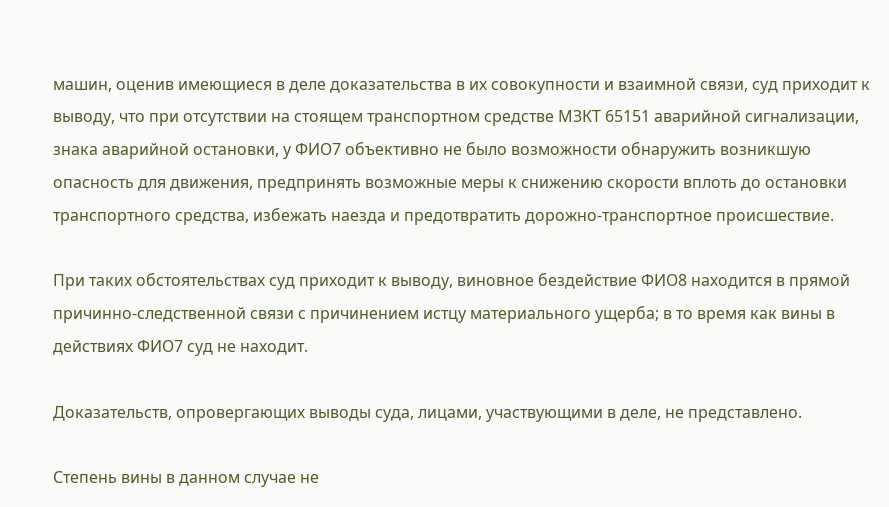машин, оценив имеющиеся в деле доказательства в их совокупности и взаимной связи, суд приходит к выводу, что при отсутствии на стоящем транспортном средстве МЗКТ 65151 аварийной сигнализации, знака аварийной остановки, у ФИО7 объективно не было возможности обнаружить возникшую опасность для движения, предпринять возможные меры к снижению скорости вплоть до остановки транспортного средства, избежать наезда и предотвратить дорожно-транспортное происшествие.

При таких обстоятельствах суд приходит к выводу, виновное бездействие ФИО8 находится в прямой причинно-следственной связи с причинением истцу материального ущерба; в то время как вины в действиях ФИО7 суд не находит.

Доказательств, опровергающих выводы суда, лицами, участвующими в деле, не представлено.

Степень вины в данном случае не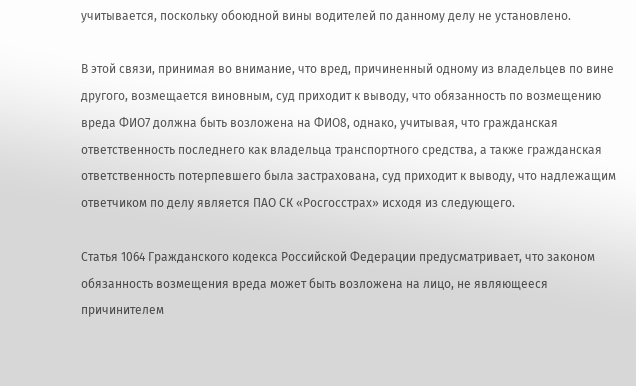учитывается, поскольку обоюдной вины водителей по данному делу не установлено.

В этой связи, принимая во внимание, что вред, причиненный одному из владельцев по вине другого, возмещается виновным, суд приходит к выводу, что обязанность по возмещению вреда ФИО7 должна быть возложена на ФИО8, однако, учитывая, что гражданская ответственность последнего как владельца транспортного средства, а также гражданская ответственность потерпевшего была застрахована, суд приходит к выводу, что надлежащим ответчиком по делу является ПАО СК «Росгосстрах» исходя из следующего.

Статья 1064 Гражданского кодекса Российской Федерации предусматривает, что законом обязанность возмещения вреда может быть возложена на лицо, не являющееся причинителем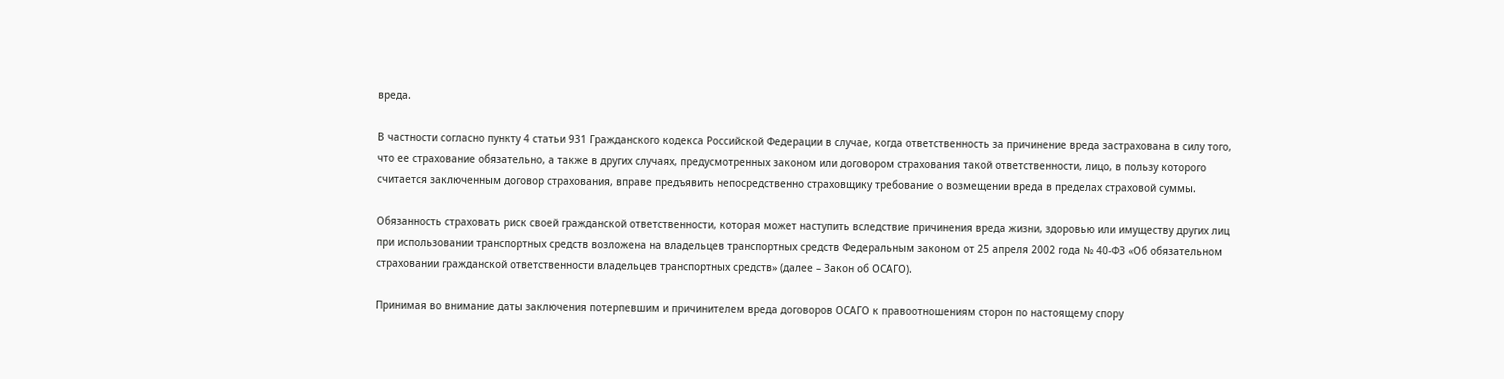вреда.

В частности согласно пункту 4 статьи 931 Гражданского кодекса Российской Федерации в случае, когда ответственность за причинение вреда застрахована в силу того, что ее страхование обязательно, а также в других случаях, предусмотренных законом или договором страхования такой ответственности, лицо, в пользу которого считается заключенным договор страхования, вправе предъявить непосредственно страховщику требование о возмещении вреда в пределах страховой суммы.

Обязанность страховать риск своей гражданской ответственности, которая может наступить вследствие причинения вреда жизни, здоровью или имуществу других лиц при использовании транспортных средств возложена на владельцев транспортных средств Федеральным законом от 25 апреля 2002 года № 40-ФЗ «Об обязательном страховании гражданской ответственности владельцев транспортных средств» (далее – Закон об ОСАГО).

Принимая во внимание даты заключения потерпевшим и причинителем вреда договоров ОСАГО к правоотношениям сторон по настоящему спору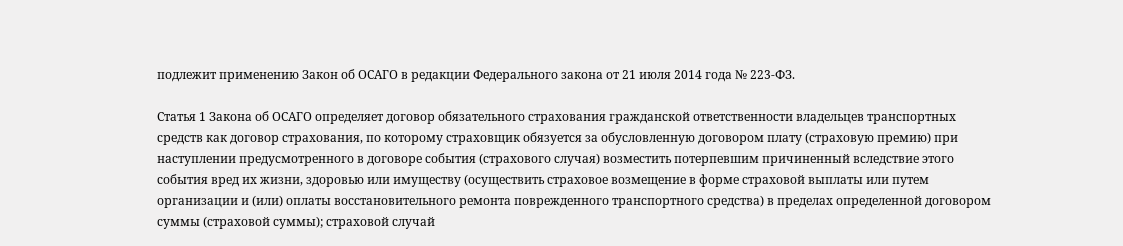подлежит применению Закон об ОСАГО в редакции Федерального закона от 21 июля 2014 года № 223-ФЗ.

Статья 1 Закона об ОСАГО определяет договор обязательного страхования гражданской ответственности владельцев транспортных средств как договор страхования, по которому страховщик обязуется за обусловленную договором плату (страховую премию) при наступлении предусмотренного в договоре события (страхового случая) возместить потерпевшим причиненный вследствие этого события вред их жизни, здоровью или имуществу (осуществить страховое возмещение в форме страховой выплаты или путем организации и (или) оплаты восстановительного ремонта поврежденного транспортного средства) в пределах определенной договором суммы (страховой суммы); страховой случай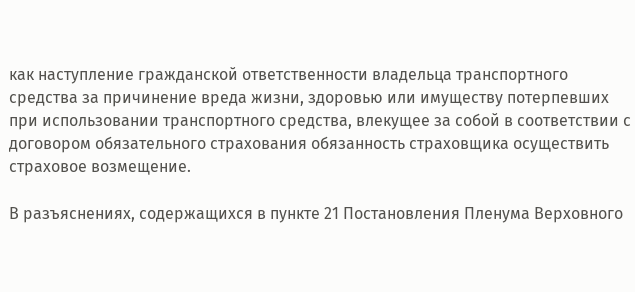как наступление гражданской ответственности владельца транспортного средства за причинение вреда жизни, здоровью или имуществу потерпевших при использовании транспортного средства, влекущее за собой в соответствии с договором обязательного страхования обязанность страховщика осуществить страховое возмещение.

В разъяснениях, содержащихся в пункте 21 Постановления Пленума Верховного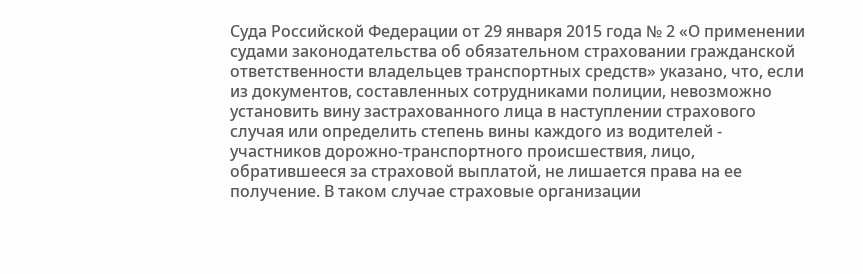Суда Российской Федерации от 29 января 2015 года № 2 «О применении судами законодательства об обязательном страховании гражданской ответственности владельцев транспортных средств» указано, что, если из документов, составленных сотрудниками полиции, невозможно установить вину застрахованного лица в наступлении страхового случая или определить степень вины каждого из водителей - участников дорожно-транспортного происшествия, лицо, обратившееся за страховой выплатой, не лишается права на ее получение. В таком случае страховые организации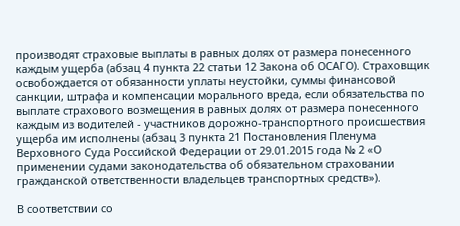производят страховые выплаты в равных долях от размера понесенного каждым ущерба (абзац 4 пункта 22 статьи 12 Закона об ОСАГО). Страховщик освобождается от обязанности уплаты неустойки, суммы финансовой санкции, штрафа и компенсации морального вреда, если обязательства по выплате страхового возмещения в равных долях от размера понесенного каждым из водителей - участников дорожно-транспортного происшествия ущерба им исполнены (абзац 3 пункта 21 Постановления Пленума Верховного Суда Российской Федерации от 29.01.2015 года № 2 «О применении судами законодательства об обязательном страховании гражданской ответственности владельцев транспортных средств»).

В соответствии со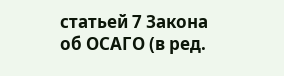статьей 7 Закона об ОСАГО (в ред.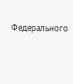Федерального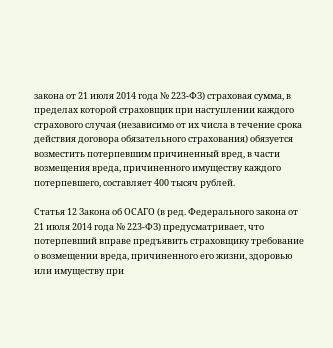закона от 21 июля 2014 года № 223-ФЗ) страховая сумма, в пределах которой страховщик при наступлении каждого страхового случая (независимо от их числа в течение срока действия договора обязательного страхования) обязуется возместить потерпевшим причиненный вред, в части возмещения вреда, причиненного имуществу каждого потерпевшего, составляет 400 тысяч рублей.

Статья 12 Закона об ОСАГО (в ред. Федерального закона от 21 июля 2014 года № 223-ФЗ) предусматривает, что потерпевший вправе предъявить страховщику требование о возмещении вреда, причиненного его жизни, здоровью или имуществу при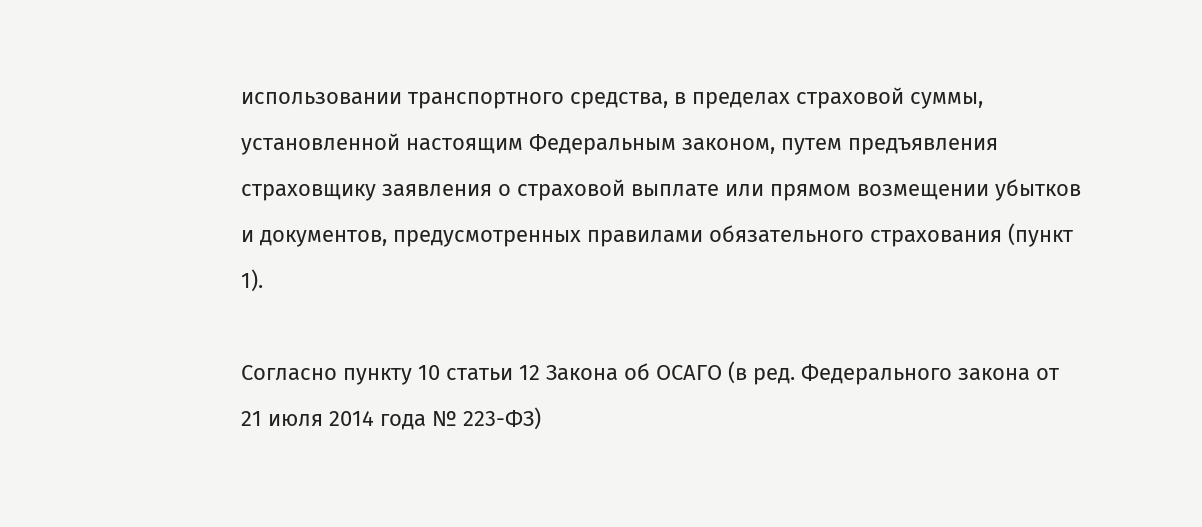использовании транспортного средства, в пределах страховой суммы, установленной настоящим Федеральным законом, путем предъявления страховщику заявления о страховой выплате или прямом возмещении убытков и документов, предусмотренных правилами обязательного страхования (пункт 1).

Согласно пункту 10 статьи 12 Закона об ОСАГО (в ред. Федерального закона от 21 июля 2014 года № 223-ФЗ)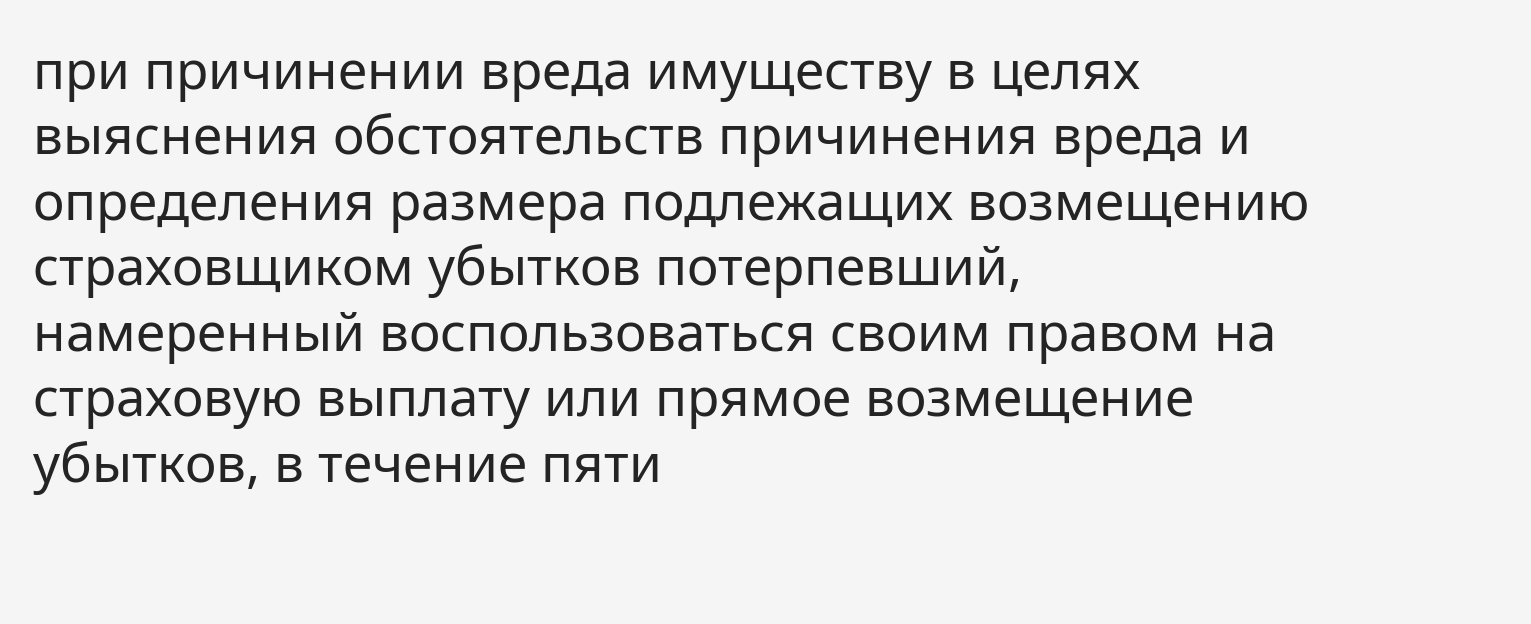при причинении вреда имуществу в целях выяснения обстоятельств причинения вреда и определения размера подлежащих возмещению страховщиком убытков потерпевший, намеренный воспользоваться своим правом на страховую выплату или прямое возмещение убытков, в течение пяти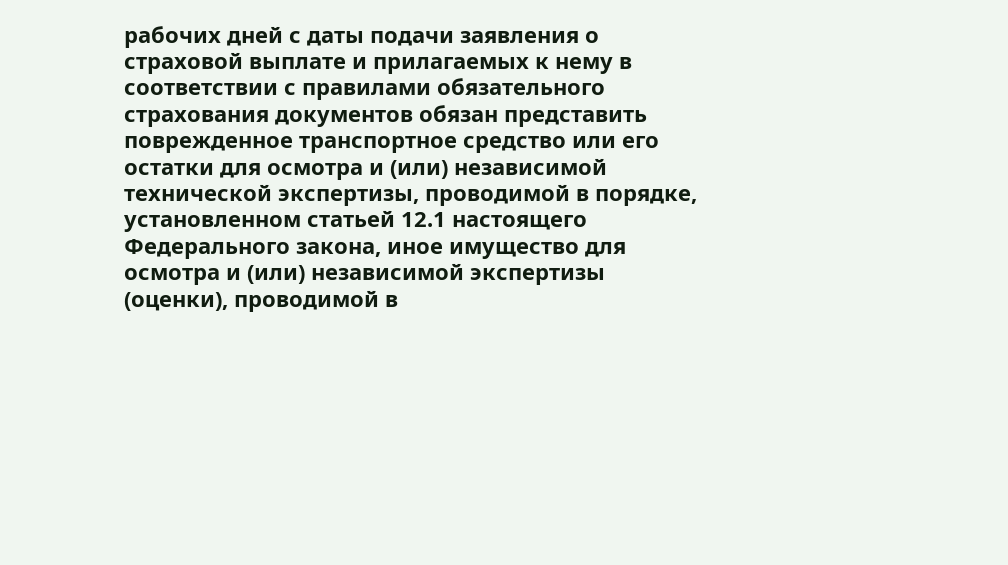рабочих дней с даты подачи заявления о страховой выплате и прилагаемых к нему в соответствии с правилами обязательного страхования документов обязан представить поврежденное транспортное средство или его остатки для осмотра и (или) независимой технической экспертизы, проводимой в порядке, установленном статьей 12.1 настоящего Федерального закона, иное имущество для осмотра и (или) независимой экспертизы (оценки), проводимой в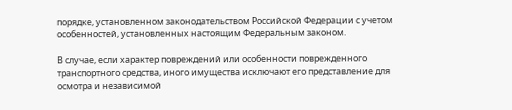порядке, установленном законодательством Российской Федерации с учетом особенностей, установленных настоящим Федеральным законом.

В случае, если характер повреждений или особенности поврежденного транспортного средства, иного имущества исключают его представление для осмотра и независимой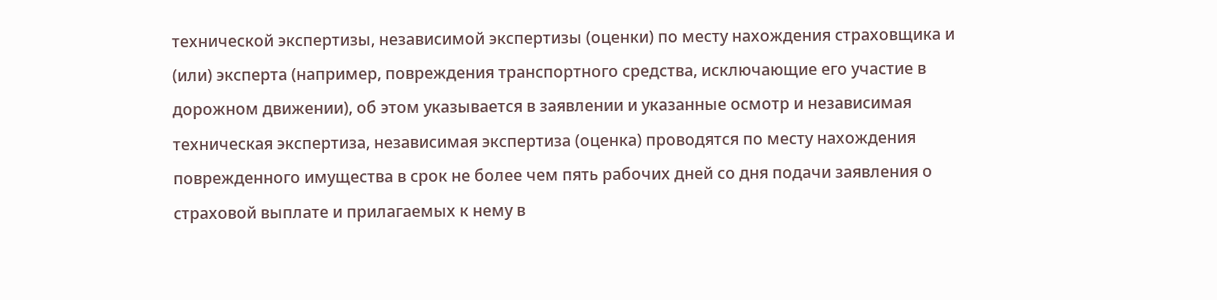технической экспертизы, независимой экспертизы (оценки) по месту нахождения страховщика и (или) эксперта (например, повреждения транспортного средства, исключающие его участие в дорожном движении), об этом указывается в заявлении и указанные осмотр и независимая техническая экспертиза, независимая экспертиза (оценка) проводятся по месту нахождения поврежденного имущества в срок не более чем пять рабочих дней со дня подачи заявления о страховой выплате и прилагаемых к нему в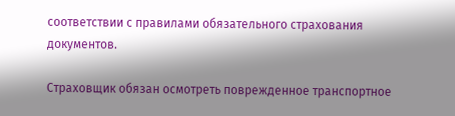соответствии с правилами обязательного страхования документов.

Страховщик обязан осмотреть поврежденное транспортное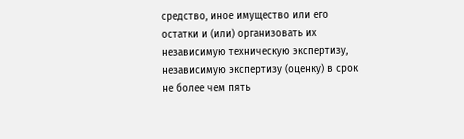средство, иное имущество или его остатки и (или) организовать их независимую техническую экспертизу, независимую экспертизу (оценку) в срок не более чем пять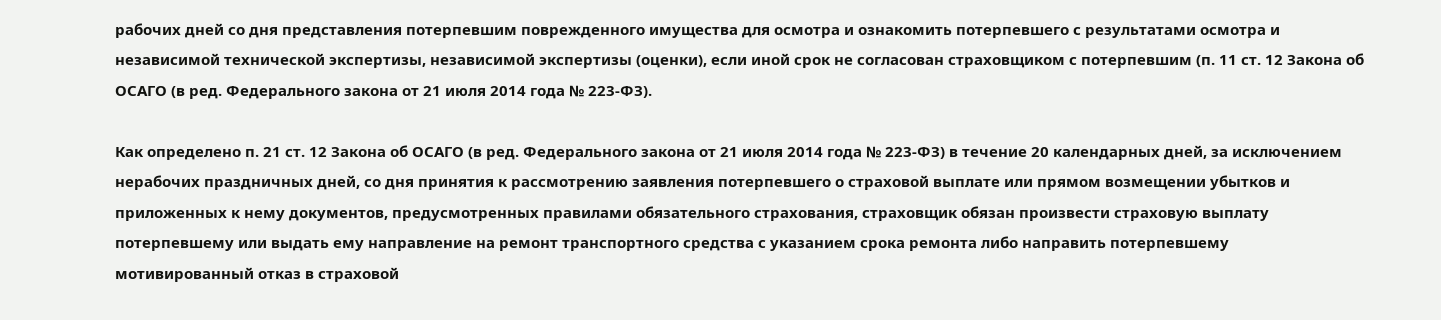рабочих дней со дня представления потерпевшим поврежденного имущества для осмотра и ознакомить потерпевшего с результатами осмотра и независимой технической экспертизы, независимой экспертизы (оценки), если иной срок не согласован страховщиком с потерпевшим (п. 11 ст. 12 Закона об ОСАГО (в ред. Федерального закона от 21 июля 2014 года № 223-ФЗ).

Как определено п. 21 ст. 12 Закона об ОСАГО (в ред. Федерального закона от 21 июля 2014 года № 223-ФЗ) в течение 20 календарных дней, за исключением нерабочих праздничных дней, со дня принятия к рассмотрению заявления потерпевшего о страховой выплате или прямом возмещении убытков и приложенных к нему документов, предусмотренных правилами обязательного страхования, страховщик обязан произвести страховую выплату потерпевшему или выдать ему направление на ремонт транспортного средства с указанием срока ремонта либо направить потерпевшему мотивированный отказ в страховой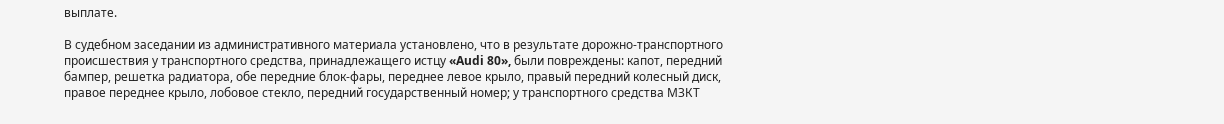выплате.

В судебном заседании из административного материала установлено, что в результате дорожно-транспортного происшествия у транспортного средства, принадлежащего истцу «Audi 80», были повреждены: капот, передний бампер, решетка радиатора, обе передние блок-фары, переднее левое крыло, правый передний колесный диск, правое переднее крыло, лобовое стекло, передний государственный номер; у транспортного средства МЗКТ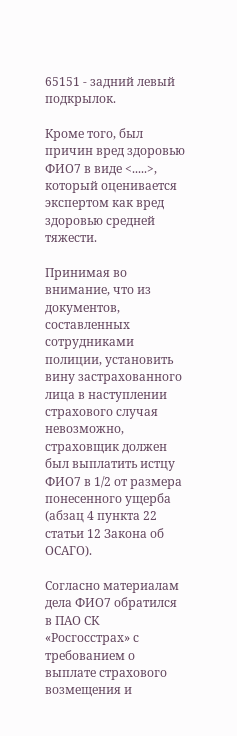65151 - задний левый подкрылок.

Кроме того, был причин вред здоровью ФИО7 в виде <.....>, который оценивается экспертом как вред здоровью средней тяжести.

Принимая во внимание, что из документов, составленных сотрудниками полиции, установить вину застрахованного лица в наступлении страхового случая невозможно, страховщик должен был выплатить истцу ФИО7 в 1/2 от размера понесенного ущерба (абзац 4 пункта 22 статьи 12 Закона об ОСАГО).

Согласно материалам дела ФИО7 обратился в ПАО СК «Росгосстрах» с требованием о выплате страхового возмещения и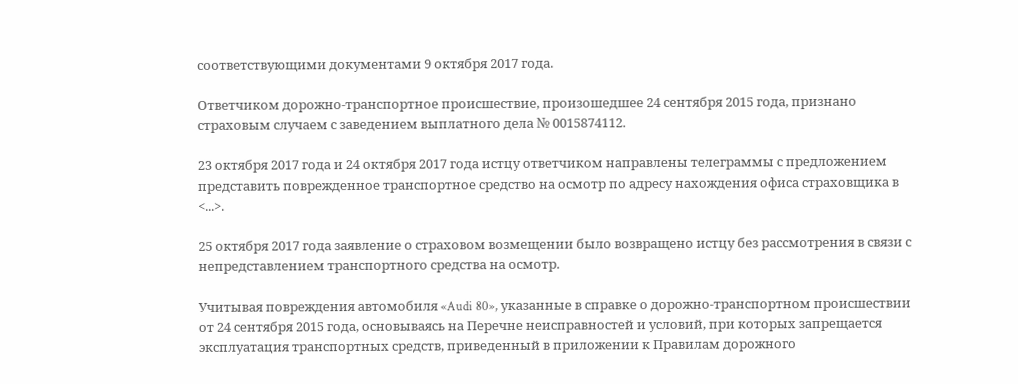соответствующими документами 9 октября 2017 года.

Ответчиком дорожно-транспортное происшествие, произошедшее 24 сентября 2015 года, признано страховым случаем с заведением выплатного дела № 0015874112.

23 октября 2017 года и 24 октября 2017 года истцу ответчиком направлены телеграммы с предложением представить поврежденное транспортное средство на осмотр по адресу нахождения офиса страховщика в <...>.

25 октября 2017 года заявление о страховом возмещении было возвращено истцу без рассмотрения в связи с непредставлением транспортного средства на осмотр.

Учитывая повреждения автомобиля «Audi 80», указанные в справке о дорожно-транспортном происшествии от 24 сентября 2015 года, основываясь на Перечне неисправностей и условий, при которых запрещается эксплуатация транспортных средств, приведенный в приложении к Правилам дорожного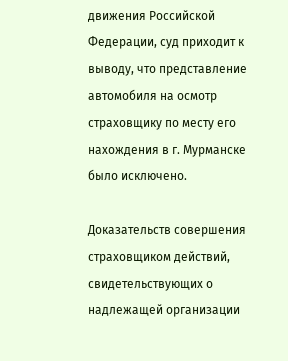движения Российской Федерации, суд приходит к выводу, что представление автомобиля на осмотр страховщику по месту его нахождения в г. Мурманске было исключено.

Доказательств совершения страховщиком действий, свидетельствующих о надлежащей организации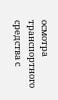осмотра транспортного средства с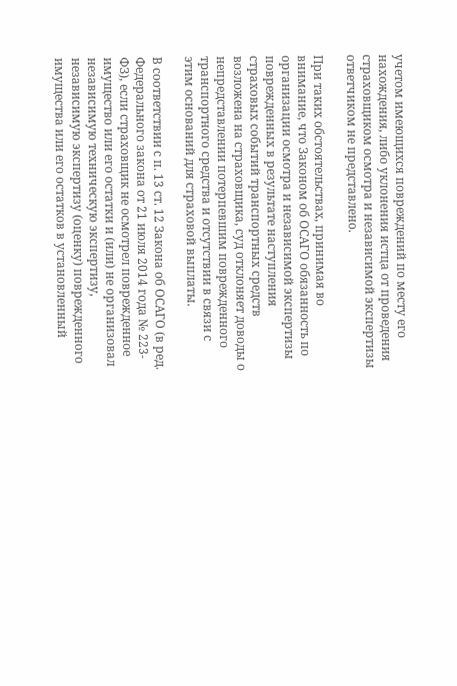учетом имеющихся повреждений по месту его нахождения, либо уклонения истца от проведения страховщиком осмотра и независимой экспертизы ответчиком не представлено.

При таких обстоятельствах, принимая во внимание, что Законом об ОСАГО обязанность по организации осмотра и независимой экспертизы поврежденных в результате наступления страховых событий транспортных средств возложена на страховщика, суд отклоняет доводы о непредставлении потерпевшим поврежденного транспортного средства и отсутствии в связи с этим оснований для страховой выплаты.

В соответствии с п. 13 ст. 12 Закона об ОСАГО (в ред. Федерального закона от 21 июля 2014 года № 223-ФЗ), если страховщик не осмотрел поврежденное имущество или его остатки и (или) не организовал независимую техническую экспертизу, независимую экспертизу (оценку) поврежденного имущества или его остатков в установленный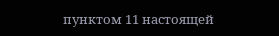пунктом 11 настоящей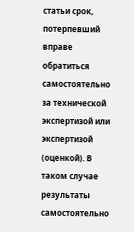статьи срок, потерпевший вправе обратиться самостоятельно за технической экспертизой или экспертизой (оценкой). В таком случае результаты самостоятельно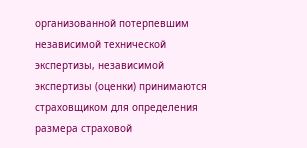организованной потерпевшим независимой технической экспертизы, независимой экспертизы (оценки) принимаются страховщиком для определения размера страховой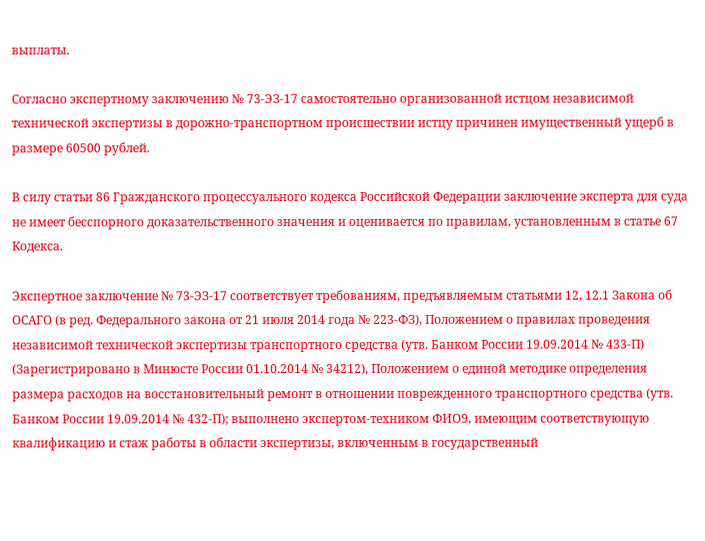выплаты.

Согласно экспертному заключению № 73-ЭЗ-17 самостоятельно организованной истцом независимой технической экспертизы в дорожно-транспортном происшествии истцу причинен имущественный ущерб в размере 60500 рублей.

В силу статьи 86 Гражданского процессуального кодекса Российской Федерации заключение эксперта для суда не имеет бесспорного доказательственного значения и оценивается по правилам, установленным в статье 67 Кодекса.

Экспертное заключение № 73-ЭЗ-17 соответствует требованиям, предъявляемым статьями 12, 12.1 Закона об ОСАГО (в ред. Федерального закона от 21 июля 2014 года № 223-ФЗ), Положением о правилах проведения независимой технической экспертизы транспортного средства (утв. Банком России 19.09.2014 № 433-П) (Зарегистрировано в Минюсте России 01.10.2014 № 34212), Положением о единой методике определения размера расходов на восстановительный ремонт в отношении поврежденного транспортного средства (утв. Банком России 19.09.2014 № 432-П); выполнено экспертом-техником ФИО9, имеющим соответствующую квалификацию и стаж работы в области экспертизы, включенным в государственный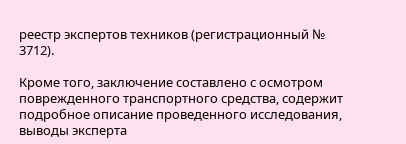реестр экспертов техников (регистрационный № 3712).

Кроме того, заключение составлено с осмотром поврежденного транспортного средства, содержит подробное описание проведенного исследования, выводы эксперта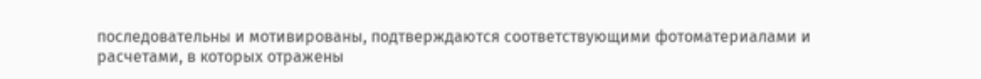последовательны и мотивированы, подтверждаются соответствующими фотоматериалами и расчетами, в которых отражены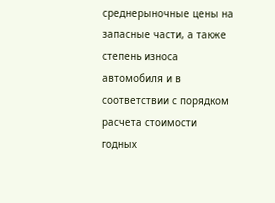среднерыночные цены на запасные части, а также степень износа автомобиля и в соответствии с порядком расчета стоимости годных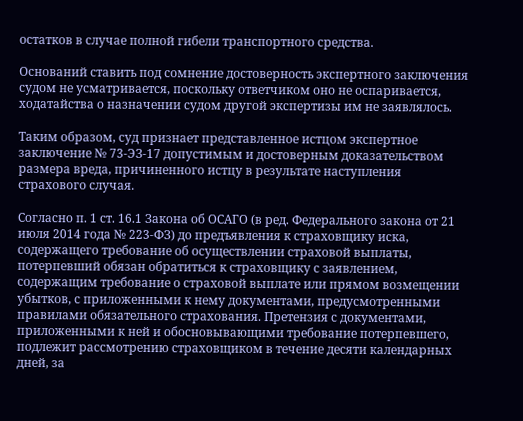остатков в случае полной гибели транспортного средства.

Оснований ставить под сомнение достоверность экспертного заключения судом не усматривается, поскольку ответчиком оно не оспаривается, ходатайства о назначении судом другой экспертизы им не заявлялось.

Таким образом, суд признает представленное истцом экспертное заключение № 73-ЭЗ-17 допустимым и достоверным доказательством размера вреда, причиненного истцу в результате наступления страхового случая.

Согласно п. 1 ст. 16.1 Закона об ОСАГО (в ред. Федерального закона от 21 июля 2014 года № 223-ФЗ) до предъявления к страховщику иска, содержащего требование об осуществлении страховой выплаты, потерпевший обязан обратиться к страховщику с заявлением, содержащим требование о страховой выплате или прямом возмещении убытков, с приложенными к нему документами, предусмотренными правилами обязательного страхования. Претензия с документами, приложенными к ней и обосновывающими требование потерпевшего, подлежит рассмотрению страховщиком в течение десяти календарных дней, за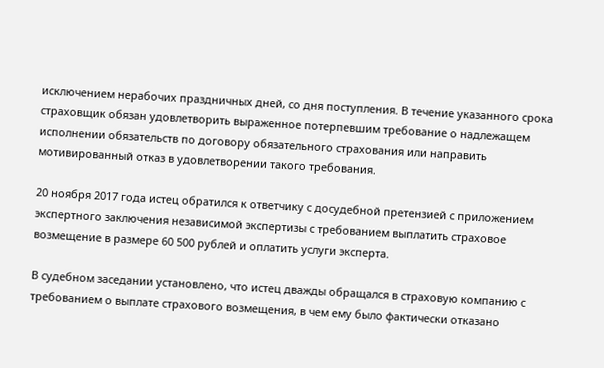исключением нерабочих праздничных дней, со дня поступления. В течение указанного срока страховщик обязан удовлетворить выраженное потерпевшим требование о надлежащем исполнении обязательств по договору обязательного страхования или направить мотивированный отказ в удовлетворении такого требования.

20 ноября 2017 года истец обратился к ответчику с досудебной претензией с приложением экспертного заключения независимой экспертизы с требованием выплатить страховое возмещение в размере 60 500 рублей и оплатить услуги эксперта.

В судебном заседании установлено, что истец дважды обращался в страховую компанию с требованием о выплате страхового возмещения, в чем ему было фактически отказано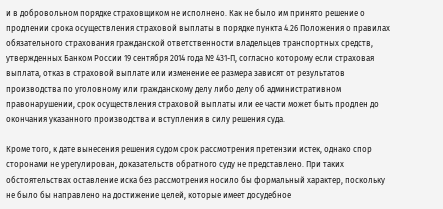и в добровольном порядке страховщиком не исполнено. Как не было им принято решение о продлении срока осуществления страховой выплаты в порядке пункта 4.26 Положения о правилах обязательного страхования гражданской ответственности владельцев транспортных средств, утвержденных Банком России 19 сентября 2014 года № 431-П, согласно которому если страховая выплата, отказ в страховой выплате или изменение ее размера зависят от результатов производства по уголовному или гражданскому делу либо делу об административном правонарушении, срок осуществления страховой выплаты или ее части может быть продлен до окончания указанного производства и вступления в силу решения суда.

Кроме того, к дате вынесения решения судом срок рассмотрения претензии истек, однако спор сторонами не урегулирован, доказательств обратного суду не представлено. При таких обстоятельствах оставление иска без рассмотрения носило бы формальный характер, поскольку не было бы направлено на достижение целей, которые имеет досудебное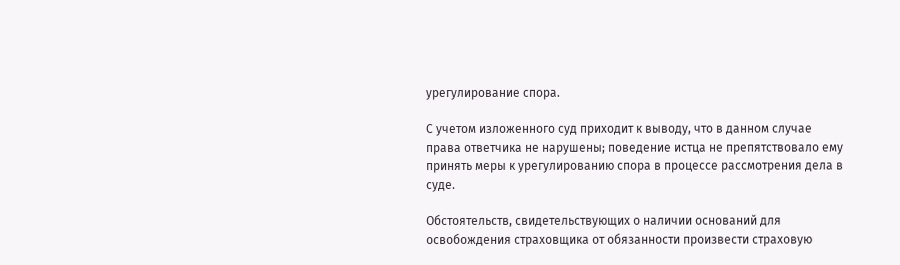урегулирование спора.

С учетом изложенного суд приходит к выводу, что в данном случае права ответчика не нарушены; поведение истца не препятствовало ему принять меры к урегулированию спора в процессе рассмотрения дела в суде.

Обстоятельств, свидетельствующих о наличии оснований для освобождения страховщика от обязанности произвести страховую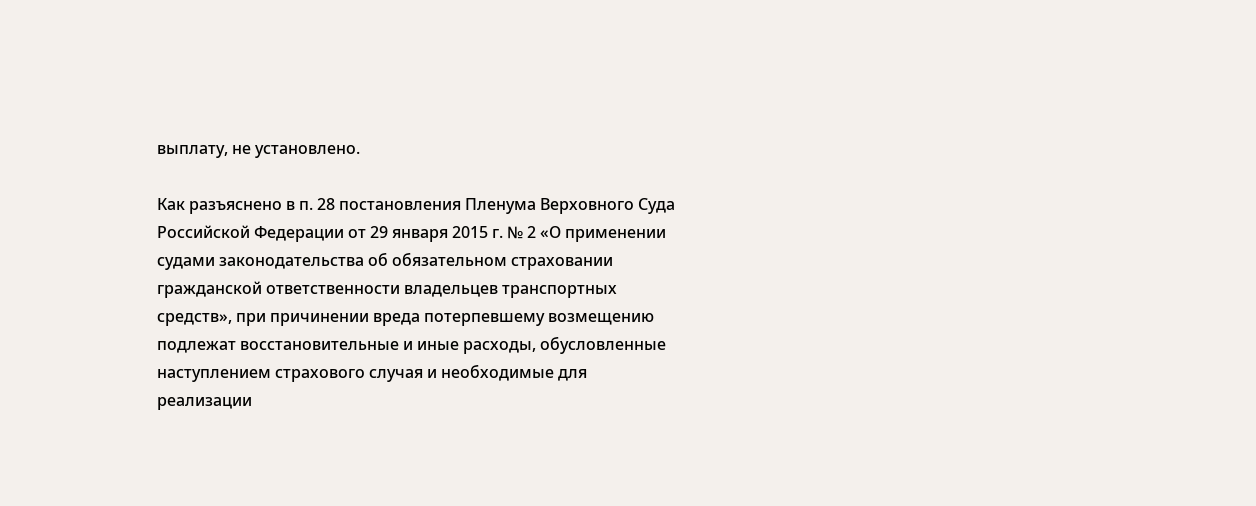выплату, не установлено.

Как разъяснено в п. 28 постановления Пленума Верховного Суда Российской Федерации от 29 января 2015 г. № 2 «О применении судами законодательства об обязательном страховании гражданской ответственности владельцев транспортных средств», при причинении вреда потерпевшему возмещению подлежат восстановительные и иные расходы, обусловленные наступлением страхового случая и необходимые для реализации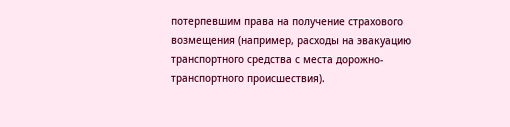потерпевшим права на получение страхового возмещения (например, расходы на эвакуацию транспортного средства с места дорожно-транспортного происшествия).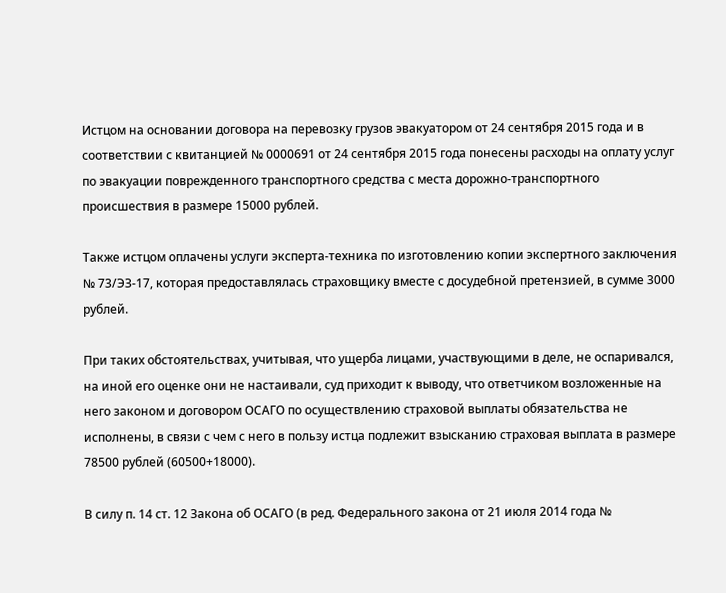Истцом на основании договора на перевозку грузов эвакуатором от 24 сентября 2015 года и в соответствии с квитанцией № 0000691 от 24 сентября 2015 года понесены расходы на оплату услуг по эвакуации поврежденного транспортного средства с места дорожно-транспортного происшествия в размере 15000 рублей.

Также истцом оплачены услуги эксперта-техника по изготовлению копии экспертного заключения № 73/ЭЗ-17, которая предоставлялась страховщику вместе с досудебной претензией, в сумме 3000 рублей.

При таких обстоятельствах, учитывая, что ущерба лицами, участвующими в деле, не оспаривался, на иной его оценке они не настаивали, суд приходит к выводу, что ответчиком возложенные на него законом и договором ОСАГО по осуществлению страховой выплаты обязательства не исполнены, в связи с чем с него в пользу истца подлежит взысканию страховая выплата в размере 78500 рублей (60500+18000).

В силу п. 14 ст. 12 Закона об ОСАГО (в ред. Федерального закона от 21 июля 2014 года №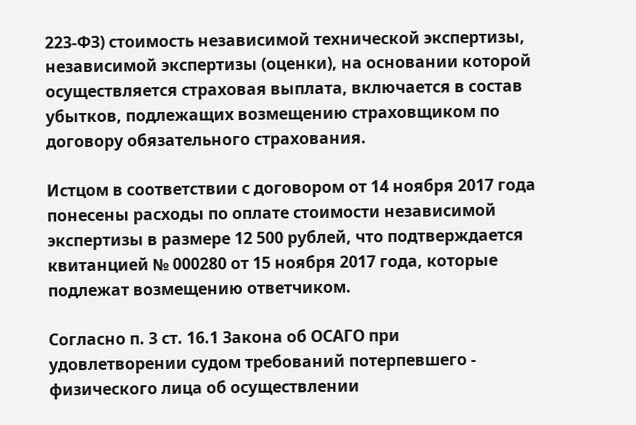223-ФЗ) стоимость независимой технической экспертизы, независимой экспертизы (оценки), на основании которой осуществляется страховая выплата, включается в состав убытков, подлежащих возмещению страховщиком по договору обязательного страхования.

Истцом в соответствии с договором от 14 ноября 2017 года понесены расходы по оплате стоимости независимой экспертизы в размере 12 500 рублей, что подтверждается квитанцией № 000280 от 15 ноября 2017 года, которые подлежат возмещению ответчиком.

Согласно п. 3 ст. 16.1 Закона об ОСАГО при удовлетворении судом требований потерпевшего - физического лица об осуществлении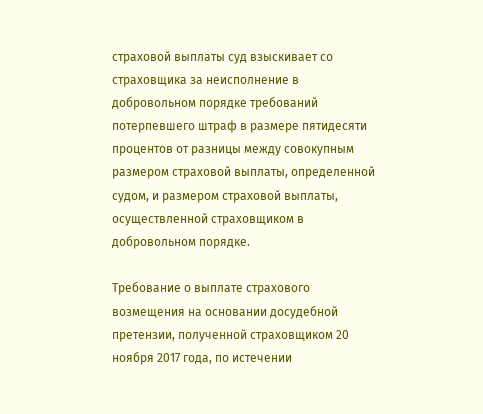страховой выплаты суд взыскивает со страховщика за неисполнение в добровольном порядке требований потерпевшего штраф в размере пятидесяти процентов от разницы между совокупным размером страховой выплаты, определенной судом, и размером страховой выплаты, осуществленной страховщиком в добровольном порядке.

Требование о выплате страхового возмещения на основании досудебной претензии, полученной страховщиком 20 ноября 2017 года, по истечении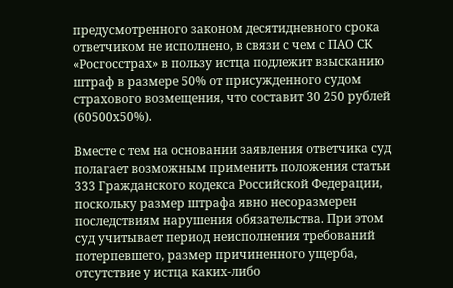предусмотренного законом десятидневного срока ответчиком не исполнено, в связи с чем с ПАО СК «Росгосстрах» в пользу истца подлежит взысканию штраф в размере 50% от присужденного судом страхового возмещения, что составит 30 250 рублей (60500х50%).

Вместе с тем на основании заявления ответчика суд полагает возможным применить положения статьи 333 Гражданского кодекса Российской Федерации, поскольку размер штрафа явно несоразмерен последствиям нарушения обязательства. При этом суд учитывает период неисполнения требований потерпевшего, размер причиненного ущерба, отсутствие у истца каких-либо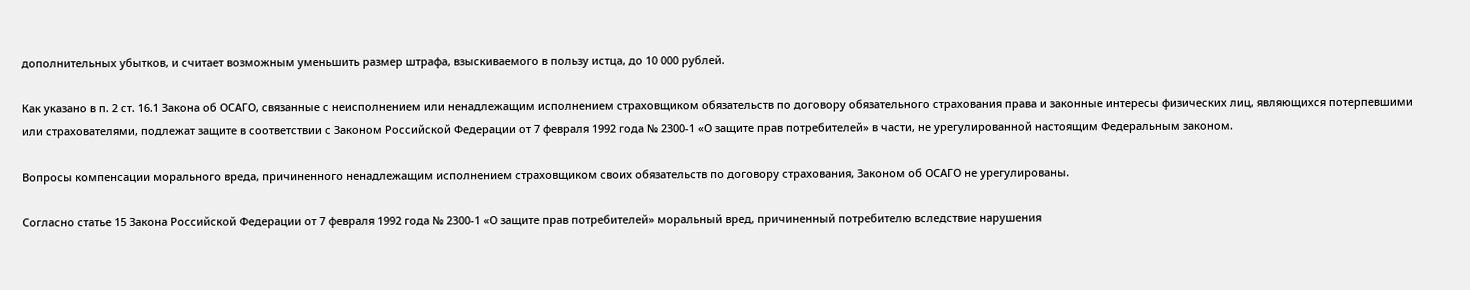дополнительных убытков, и считает возможным уменьшить размер штрафа, взыскиваемого в пользу истца, до 10 000 рублей.

Как указано в п. 2 ст. 16.1 Закона об ОСАГО, связанные с неисполнением или ненадлежащим исполнением страховщиком обязательств по договору обязательного страхования права и законные интересы физических лиц, являющихся потерпевшими или страхователями, подлежат защите в соответствии с Законом Российской Федерации от 7 февраля 1992 года № 2300-1 «О защите прав потребителей» в части, не урегулированной настоящим Федеральным законом.

Вопросы компенсации морального вреда, причиненного ненадлежащим исполнением страховщиком своих обязательств по договору страхования, Законом об ОСАГО не урегулированы.

Согласно статье 15 Закона Российской Федерации от 7 февраля 1992 года № 2300-1 «О защите прав потребителей» моральный вред, причиненный потребителю вследствие нарушения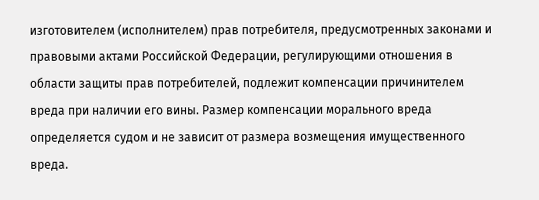изготовителем (исполнителем) прав потребителя, предусмотренных законами и правовыми актами Российской Федерации, регулирующими отношения в области защиты прав потребителей, подлежит компенсации причинителем вреда при наличии его вины. Размер компенсации морального вреда определяется судом и не зависит от размера возмещения имущественного вреда.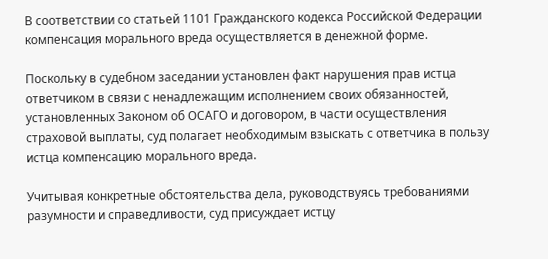В соответствии со статьей 1101 Гражданского кодекса Российской Федерации компенсация морального вреда осуществляется в денежной форме.

Поскольку в судебном заседании установлен факт нарушения прав истца ответчиком в связи с ненадлежащим исполнением своих обязанностей, установленных Законом об ОСАГО и договором, в части осуществления страховой выплаты, суд полагает необходимым взыскать с ответчика в пользу истца компенсацию морального вреда.

Учитывая конкретные обстоятельства дела, руководствуясь требованиями разумности и справедливости, суд присуждает истцу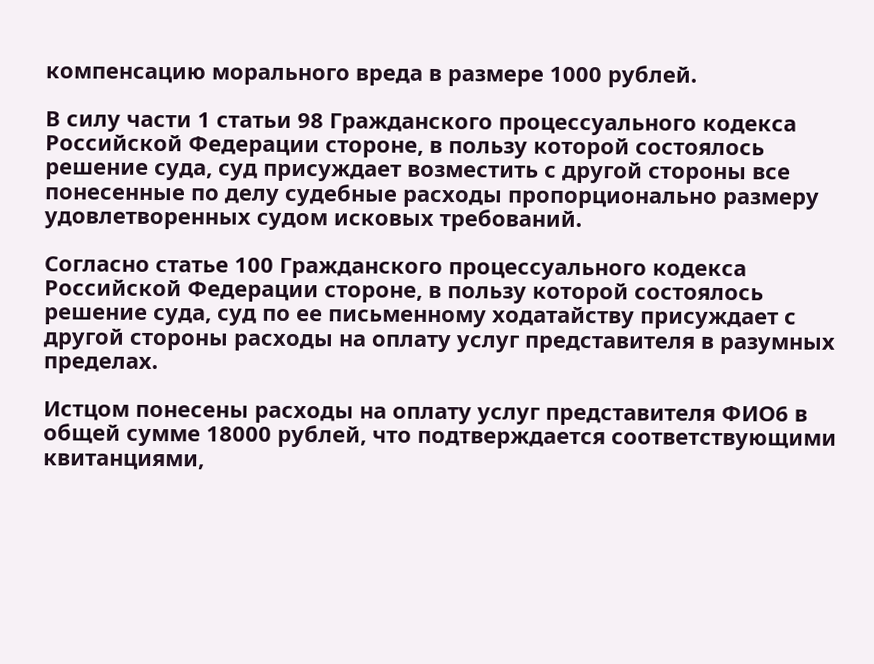компенсацию морального вреда в размере 1000 рублей.

В силу части 1 статьи 98 Гражданского процессуального кодекса Российской Федерации стороне, в пользу которой состоялось решение суда, суд присуждает возместить с другой стороны все понесенные по делу судебные расходы пропорционально размеру удовлетворенных судом исковых требований.

Согласно статье 100 Гражданского процессуального кодекса Российской Федерации стороне, в пользу которой состоялось решение суда, суд по ее письменному ходатайству присуждает с другой стороны расходы на оплату услуг представителя в разумных пределах.

Истцом понесены расходы на оплату услуг представителя ФИО6 в общей сумме 18000 рублей, что подтверждается соответствующими квитанциями,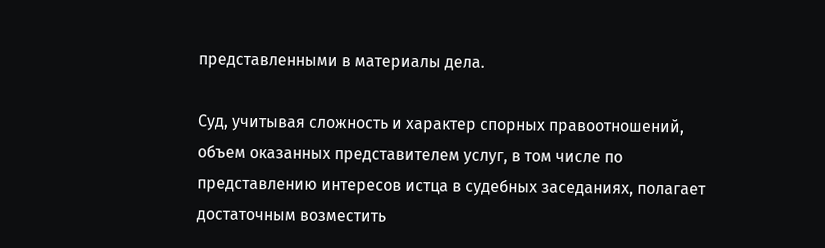представленными в материалы дела.

Суд, учитывая сложность и характер спорных правоотношений, объем оказанных представителем услуг, в том числе по представлению интересов истца в судебных заседаниях, полагает достаточным возместить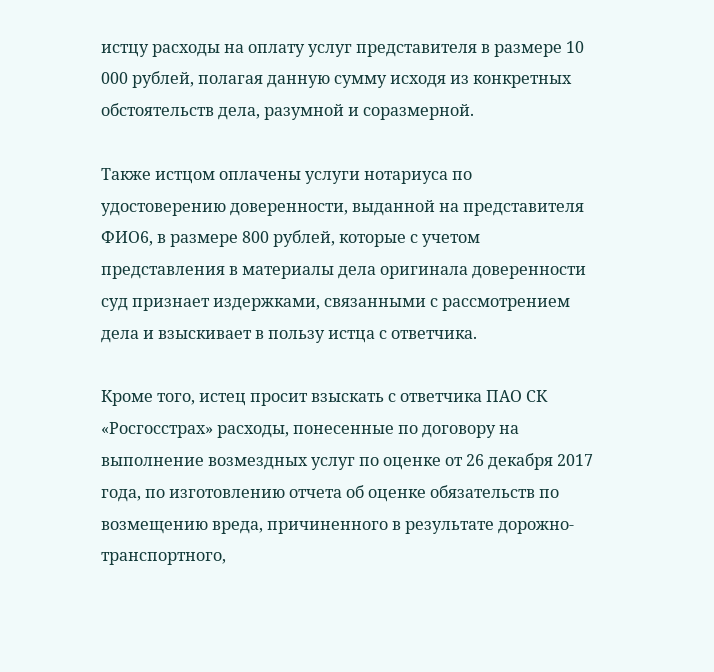истцу расходы на оплату услуг представителя в размере 10 000 рублей, полагая данную сумму исходя из конкретных обстоятельств дела, разумной и соразмерной.

Также истцом оплачены услуги нотариуса по удостоверению доверенности, выданной на представителя ФИО6, в размере 800 рублей, которые с учетом представления в материалы дела оригинала доверенности суд признает издержками, связанными с рассмотрением дела и взыскивает в пользу истца с ответчика.

Кроме того, истец просит взыскать с ответчика ПАО СК «Росгосстрах» расходы, понесенные по договору на выполнение возмездных услуг по оценке от 26 декабря 2017 года, по изготовлению отчета об оценке обязательств по возмещению вреда, причиненного в результате дорожно-транспортного,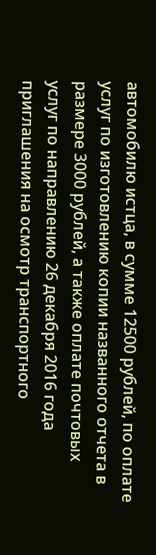автомобилю истца, в сумме 12500 рублей, по оплате услуг по изготовлению копии названного отчета в размере 3000 рублей, а также оплате почтовых услуг по направлению 26 декабря 2016 года приглашения на осмотр транспортного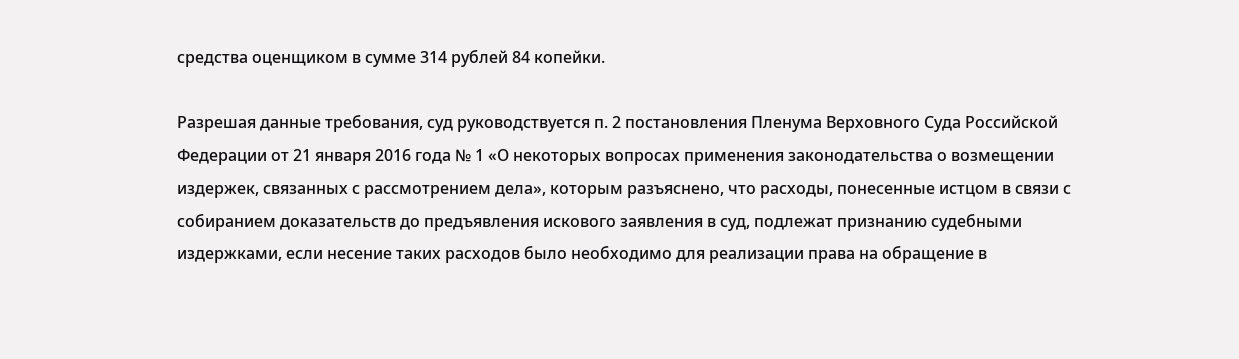средства оценщиком в сумме 314 рублей 84 копейки.

Разрешая данные требования, суд руководствуется п. 2 постановления Пленума Верховного Суда Российской Федерации от 21 января 2016 года № 1 «О некоторых вопросах применения законодательства о возмещении издержек, связанных с рассмотрением дела», которым разъяснено, что расходы, понесенные истцом в связи с собиранием доказательств до предъявления искового заявления в суд, подлежат признанию судебными издержками, если несение таких расходов было необходимо для реализации права на обращение в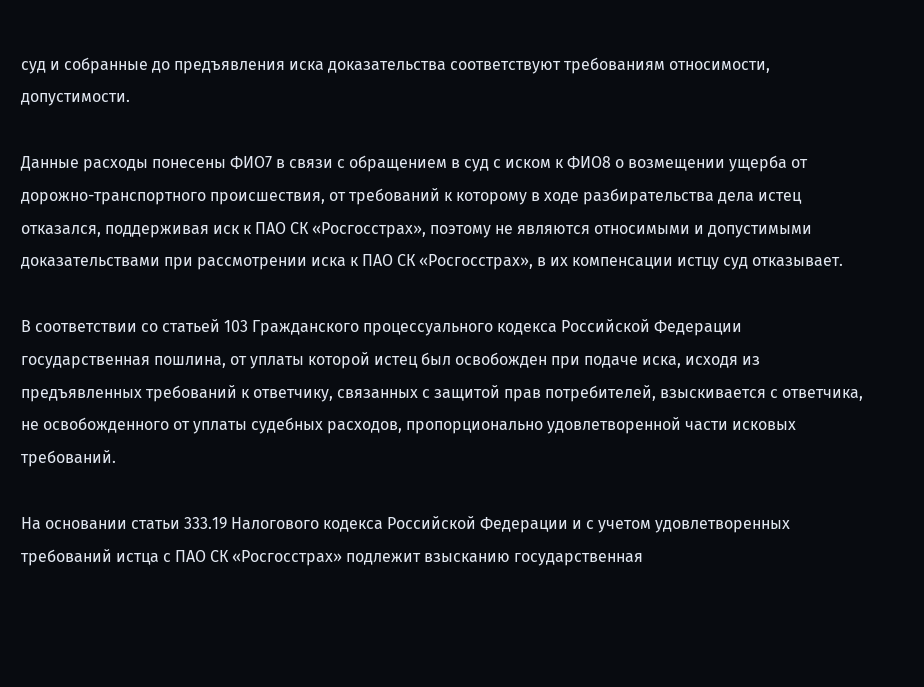суд и собранные до предъявления иска доказательства соответствуют требованиям относимости, допустимости.

Данные расходы понесены ФИО7 в связи с обращением в суд с иском к ФИО8 о возмещении ущерба от дорожно-транспортного происшествия, от требований к которому в ходе разбирательства дела истец отказался, поддерживая иск к ПАО СК «Росгосстрах», поэтому не являются относимыми и допустимыми доказательствами при рассмотрении иска к ПАО СК «Росгосстрах», в их компенсации истцу суд отказывает.

В соответствии со статьей 103 Гражданского процессуального кодекса Российской Федерации государственная пошлина, от уплаты которой истец был освобожден при подаче иска, исходя из предъявленных требований к ответчику, связанных с защитой прав потребителей, взыскивается с ответчика, не освобожденного от уплаты судебных расходов, пропорционально удовлетворенной части исковых требований.

На основании статьи 333.19 Налогового кодекса Российской Федерации и с учетом удовлетворенных требований истца с ПАО СК «Росгосстрах» подлежит взысканию государственная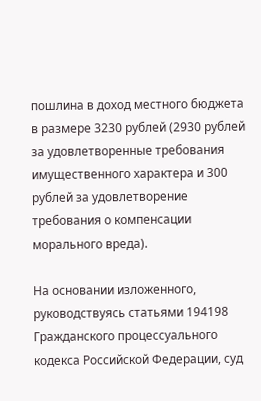пошлина в доход местного бюджета в размере 3230 рублей (2930 рублей за удовлетворенные требования имущественного характера и 300 рублей за удовлетворение требования о компенсации морального вреда).

На основании изложенного, руководствуясь статьями 194198 Гражданского процессуального кодекса Российской Федерации, суд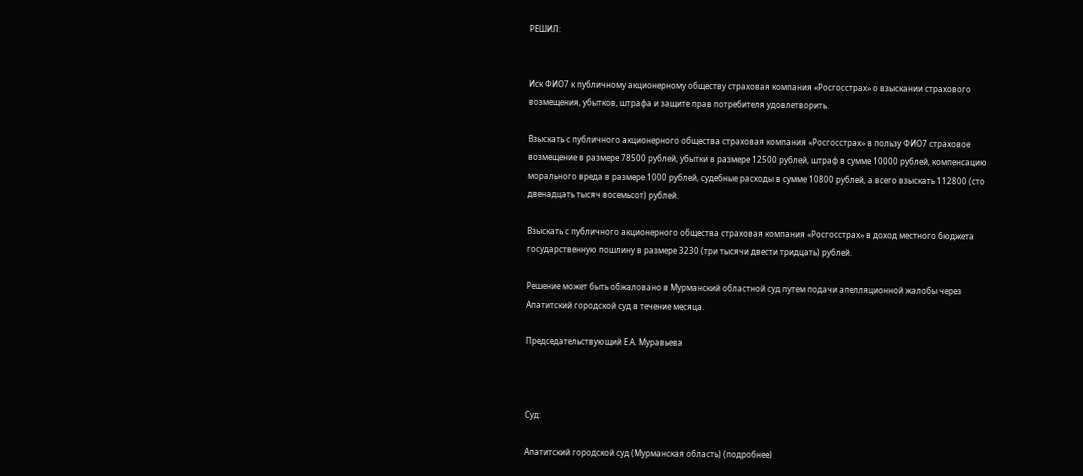РЕШИЛ:


Иск ФИО7 к публичному акционерному обществу страховая компания «Росгосстрах» о взыскании страхового возмещения, убытков, штрафа и защите прав потребителя удовлетворить.

Взыскать с публичного акционерного общества страховая компания «Росгосстрах» в пользу ФИО7 страховое возмещение в размере 78500 рублей, убытки в размере 12500 рублей, штраф в сумме 10000 рублей, компенсацию морального вреда в размере 1000 рублей, судебные расходы в сумме 10800 рублей, а всего взыскать 112800 (сто двенадцать тысяч восемьсот) рублей.

Взыскать с публичного акционерного общества страховая компания «Росгосстрах» в доход местного бюджета государственную пошлину в размере 3230 (три тысячи двести тридцать) рублей.

Решение может быть обжаловано в Мурманский областной суд путем подачи апелляционной жалобы через Апатитский городской суд в течение месяца.

Председательствующий Е.А. Муравьева



Суд:

Апатитский городской суд (Мурманская область) (подробнее)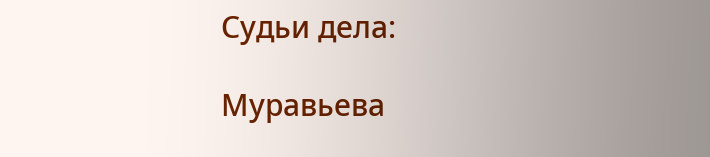Судьи дела:

Муравьева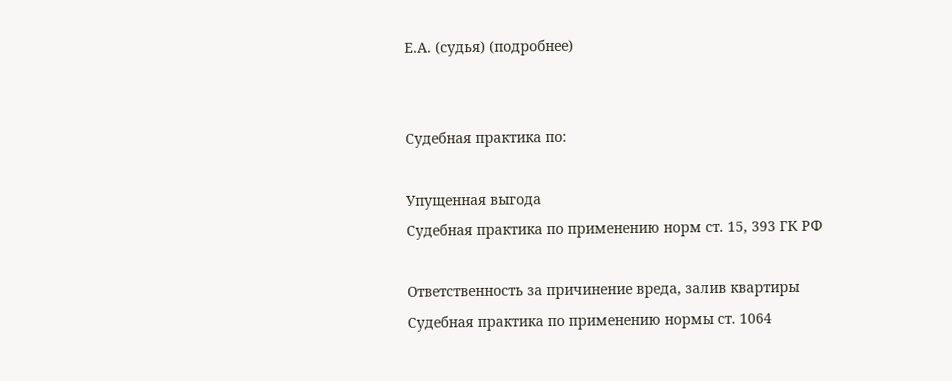Е.А. (судья) (подробнее)


Судебная практика по:

Упущенная выгода
Судебная практика по применению норм ст. 15, 393 ГК РФ

Ответственность за причинение вреда, залив квартиры
Судебная практика по применению нормы ст. 1064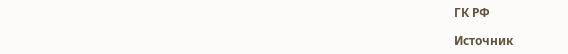ГК РФ

Источник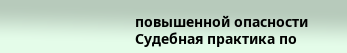повышенной опасности
Судебная практика по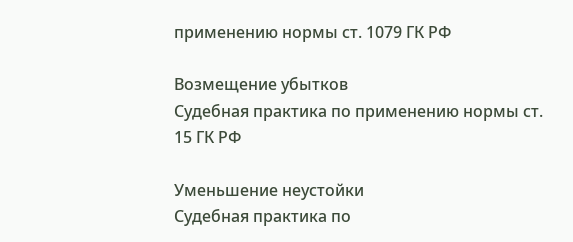применению нормы ст. 1079 ГК РФ

Возмещение убытков
Судебная практика по применению нормы ст. 15 ГК РФ

Уменьшение неустойки
Судебная практика по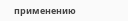применению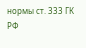нормы ст. 333 ГК РФ